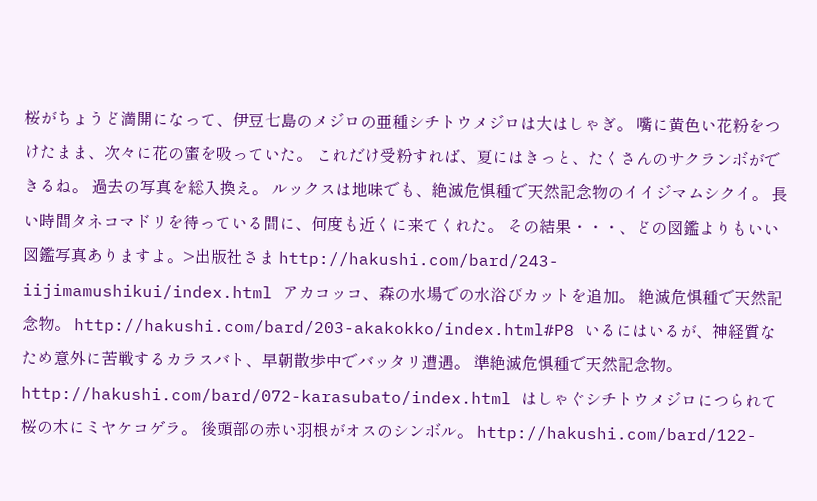桜がちょうど満開になって、伊豆七島のメジロの亜種シチトウメジロは大はしゃぎ。 嘴に黄色い花粉をつけたまま、次々に花の蜜を吸っていた。 これだけ受粉すれば、夏にはきっと、たくさんのサクランボができるね。 過去の写真を総入換え。 ルックスは地味でも、絶滅危惧種で天然記念物のイイジマムシクイ。 長い時間タネコマドリを待っている間に、何度も近くに来てくれた。 その結果・・・、どの図鑑よりもいい図鑑写真ありますよ。>出版社さま http://hakushi.com/bard/243-iijimamushikui/index.html アカコッコ、森の水場での水浴びカットを追加。 絶滅危惧種で天然記念物。 http://hakushi.com/bard/203-akakokko/index.html#P8 いるにはいるが、神経質なため意外に苦戦するカラスバト、早朝散歩中でバッタリ遭遇。 準絶滅危惧種で天然記念物。 http://hakushi.com/bard/072-karasubato/index.html はしゃぐシチトウメジロにつられて桜の木にミヤケコゲラ。 後頭部の赤い羽根がオスのシンボル。 http://hakushi.com/bard/122-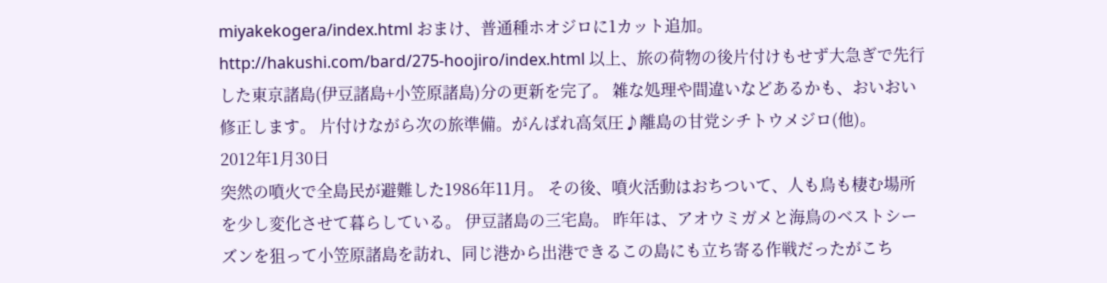miyakekogera/index.html おまけ、普通種ホオジロに1カット追加。 http://hakushi.com/bard/275-hoojiro/index.html 以上、旅の荷物の後片付けもせず大急ぎで先行した東京諸島(伊豆諸島+小笠原諸島)分の更新を完了。 雑な処理や間違いなどあるかも、おいおい修正します。 片付けながら次の旅準備。がんばれ高気圧♪離島の甘党シチトウメジロ(他)。
2012年1月30日
突然の噴火で全島民が避難した1986年11月。 その後、噴火活動はおちついて、人も鳥も棲む場所を少し変化させて暮らしている。 伊豆諸島の三宅島。 昨年は、アオウミガメと海鳥のベストシーズンを狙って小笠原諸島を訪れ、同じ港から出港できるこの島にも立ち寄る作戦だったがこち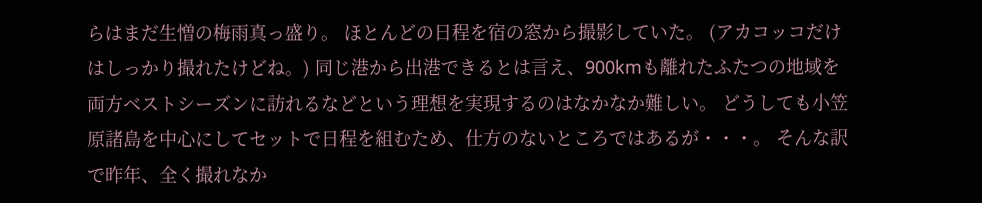らはまだ生憎の梅雨真っ盛り。 ほとんどの日程を宿の窓から撮影していた。 (アカコッコだけはしっかり撮れたけどね。) 同じ港から出港できるとは言え、900kmも離れたふたつの地域を両方ベストシーズンに訪れるなどという理想を実現するのはなかなか難しい。 どうしても小笠原諸島を中心にしてセットで日程を組むため、仕方のないところではあるが・・・。 そんな訳で昨年、全く撮れなか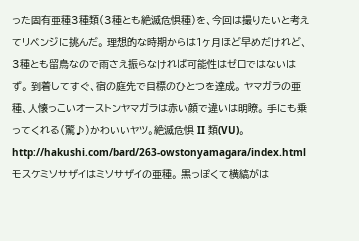った固有亜種3種類(3種とも絶滅危惧種)を、今回は撮りたいと考えてリベンジに挑んだ。 理想的な時期からは1ヶ月ほど早めだけれど、3種とも留鳥なので雨さえ振らなければ可能性はゼロではないはず。 到着してすぐ、宿の庭先で目標のひとつを達成。 ヤマガラの亜種、人懐っこいオーストンヤマガラは赤い顔で違いは明瞭。 手にも乗ってくれる(驚♪)かわいいヤツ。絶滅危惧 II 類(VU)。 http://hakushi.com/bard/263-owstonyamagara/index.html モスケミソサザイはミソサザイの亜種。 黒っぽくて横縞がは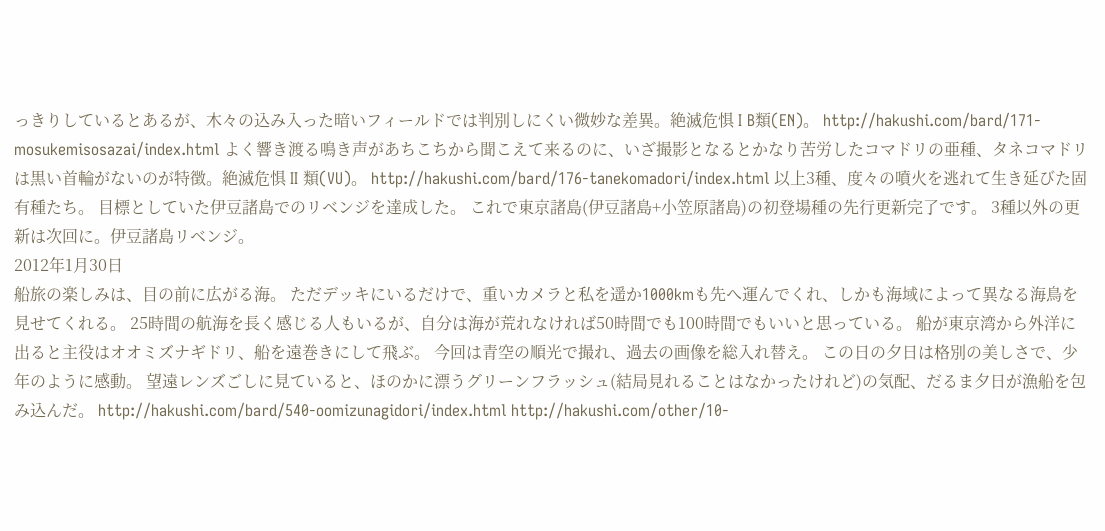っきりしているとあるが、木々の込み入った暗いフィールドでは判別しにくい微妙な差異。絶滅危惧 I B類(EN)。 http://hakushi.com/bard/171-mosukemisosazai/index.html よく響き渡る鳴き声があちこちから聞こえて来るのに、いざ撮影となるとかなり苦労したコマドリの亜種、タネコマドリは黒い首輪がないのが特徴。絶滅危惧 II 類(VU)。 http://hakushi.com/bard/176-tanekomadori/index.html 以上3種、度々の噴火を逃れて生き延びた固有種たち。 目標としていた伊豆諸島でのリベンジを達成した。 これで東京諸島(伊豆諸島+小笠原諸島)の初登場種の先行更新完了です。 3種以外の更新は次回に。伊豆諸島リベンジ。
2012年1月30日
船旅の楽しみは、目の前に広がる海。 ただデッキにいるだけで、重いカメラと私を遥か1000kmも先へ運んでくれ、しかも海域によって異なる海鳥を見せてくれる。 25時間の航海を長く感じる人もいるが、自分は海が荒れなければ50時間でも100時間でもいいと思っている。 船が東京湾から外洋に出ると主役はオオミズナギドリ、船を遠巻きにして飛ぶ。 今回は青空の順光で撮れ、過去の画像を総入れ替え。 この日の夕日は格別の美しさで、少年のように感動。 望遠レンズごしに見ていると、ほのかに漂うグリーンフラッシュ(結局見れることはなかったけれど)の気配、だるま夕日が漁船を包み込んだ。 http://hakushi.com/bard/540-oomizunagidori/index.html http://hakushi.com/other/10-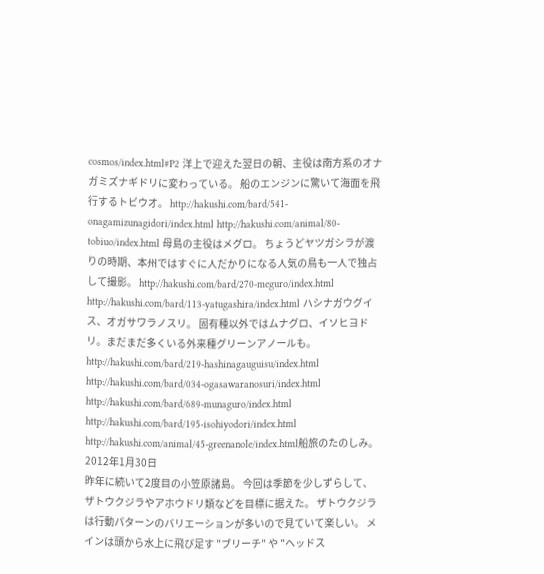cosmos/index.html#P2 洋上で迎えた翌日の朝、主役は南方系のオナガミズナギドリに変わっている。 船のエンジンに驚いて海面を飛行するトビウオ。 http://hakushi.com/bard/541-onagamizunagidori/index.html http://hakushi.com/animal/80-tobiuo/index.html 母島の主役はメグロ。 ちょうどヤツガシラが渡りの時期、本州ではすぐに人だかりになる人気の鳥も一人で独占して撮影。 http://hakushi.com/bard/270-meguro/index.html http://hakushi.com/bard/113-yatugashira/index.html ハシナガウグイス、オガサワラノスリ。 固有種以外ではムナグロ、イソヒヨドリ。まだまだ多くいる外来種グリーンアノールも。 http://hakushi.com/bard/219-hashinagauguisu/index.html http://hakushi.com/bard/034-ogasawaranosuri/index.html http://hakushi.com/bard/689-munaguro/index.html http://hakushi.com/bard/195-isohiyodori/index.html http://hakushi.com/animal/45-greenanole/index.html船旅のたのしみ。
2012年1月30日
昨年に続いて2度目の小笠原諸島。 今回は季節を少しずらして、ザトウクジラやアホウドリ類などを目標に据えた。 ザトウクジラは行動パターンのバリエーションが多いので見ていて楽しい。 メインは頭から水上に飛び足す "ブリーチ" や "ヘッドス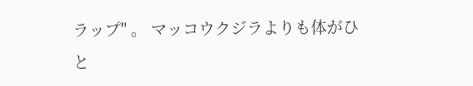ラップ" 。 マッコウクジラよりも体がひと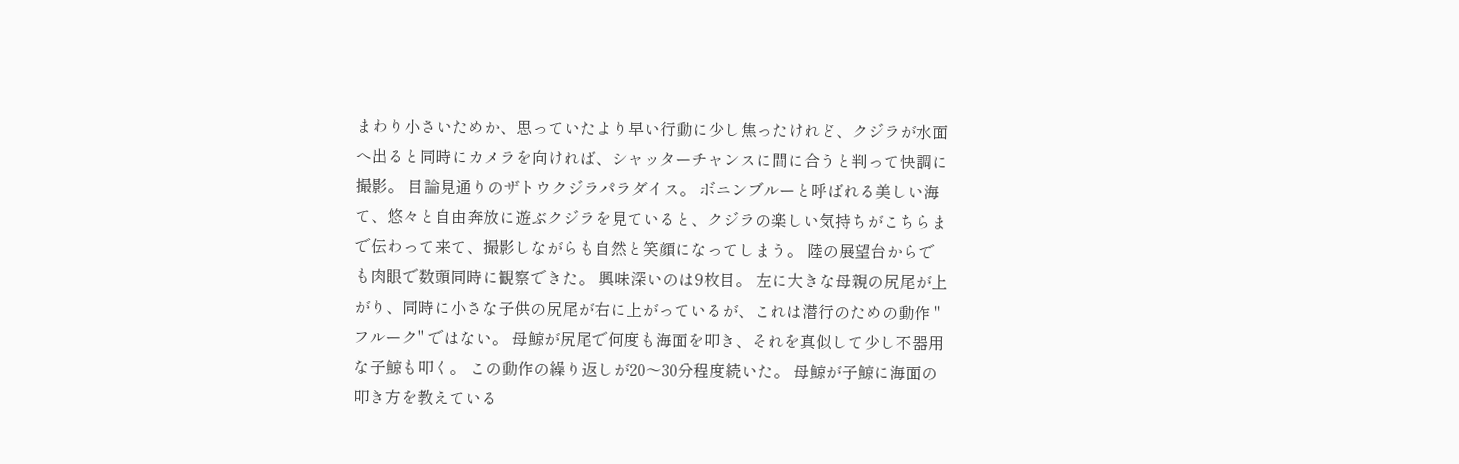まわり小さいためか、思っていたより早い行動に少し焦ったけれど、クジラが水面へ出ると同時にカメラを向ければ、シャッターチャンスに間に合うと判って快調に撮影。 目論見通りのザトウクジラパラダイス。 ボニンブルーと呼ばれる美しい海て、悠々と自由奔放に遊ぶクジラを見ていると、クジラの楽しい気持ちがこちらまで伝わって来て、撮影しながらも自然と笑顔になってしまう。 陸の展望台からでも肉眼で数頭同時に観察できた。 興味深いのは9枚目。 左に大きな母親の尻尾が上がり、同時に小さな子供の尻尾が右に上がっているが、これは潜行のための動作 "フルーク" ではない。 母鯨が尻尾で何度も海面を叩き、それを真似して少し不器用な子鯨も叩く。 この動作の繰り返しが20〜30分程度続いた。 母鯨が子鯨に海面の叩き方を教えている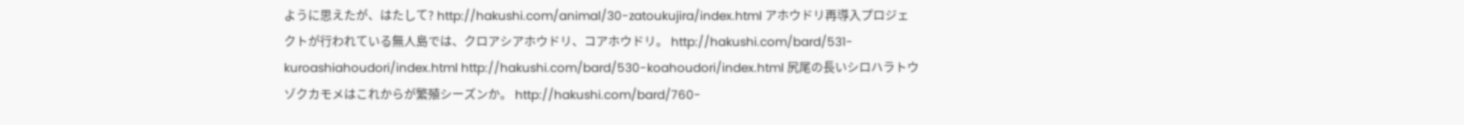ように思えたが、はたして? http://hakushi.com/animal/30-zatoukujira/index.html アホウドリ再導入プロジェクトが行われている無人島では、クロアシアホウドリ、コアホウドリ。 http://hakushi.com/bard/531-kuroashiahoudori/index.html http://hakushi.com/bard/530-koahoudori/index.html 尻尾の長いシロハラトウゾクカモメはこれからが繁殖シーズンか。 http://hakushi.com/bard/760-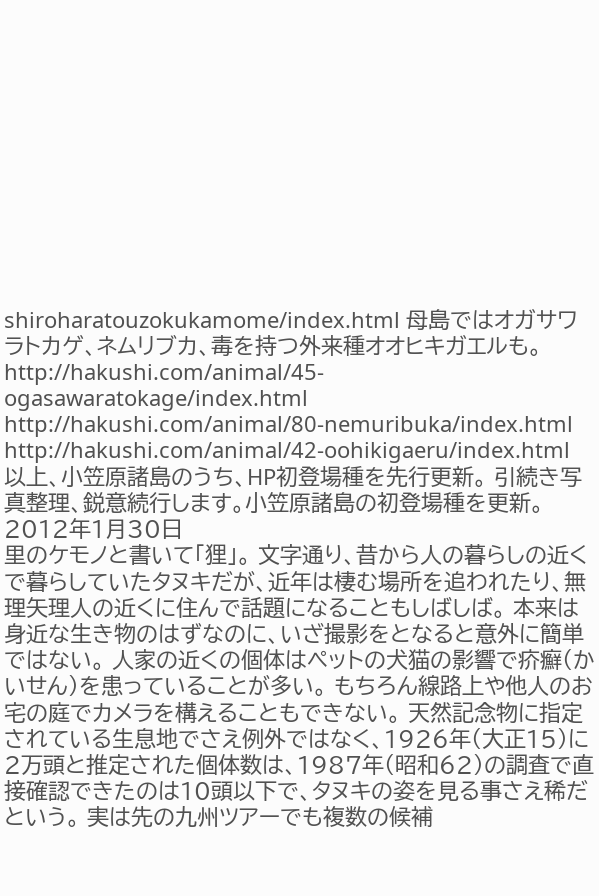shiroharatouzokukamome/index.html 母島ではオガサワラトカゲ、ネムリブカ、毒を持つ外来種オオヒキガエルも。 http://hakushi.com/animal/45-ogasawaratokage/index.html http://hakushi.com/animal/80-nemuribuka/index.html http://hakushi.com/animal/42-oohikigaeru/index.html 以上、小笠原諸島のうち、HP初登場種を先行更新。 引続き写真整理、鋭意続行します。小笠原諸島の初登場種を更新。
2012年1月30日
里のケモノと書いて「狸」。 文字通り、昔から人の暮らしの近くで暮らしていたタヌキだが、近年は棲む場所を追われたり、無理矢理人の近くに住んで話題になることもしばしば。 本来は身近な生き物のはずなのに、いざ撮影をとなると意外に簡単ではない。 人家の近くの個体はペットの犬猫の影響で疥癬(かいせん)を患っていることが多い。 もちろん線路上や他人のお宅の庭でカメラを構えることもできない。 天然記念物に指定されている生息地でさえ例外ではなく、1926年(大正15)に2万頭と推定された個体数は、1987年(昭和62)の調査で直接確認できたのは10頭以下で、タヌキの姿を見る事さえ稀だという。 実は先の九州ツアーでも複数の候補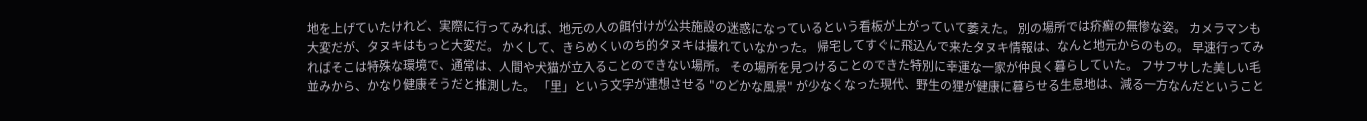地を上げていたけれど、実際に行ってみれば、地元の人の餌付けが公共施設の迷惑になっているという看板が上がっていて萎えた。 別の場所では疥癬の無惨な姿。 カメラマンも大変だが、タヌキはもっと大変だ。 かくして、きらめくいのち的タヌキは撮れていなかった。 帰宅してすぐに飛込んで来たタヌキ情報は、なんと地元からのもの。 早速行ってみればそこは特殊な環境で、通常は、人間や犬猫が立入ることのできない場所。 その場所を見つけることのできた特別に幸運な一家が仲良く暮らしていた。 フサフサした美しい毛並みから、かなり健康そうだと推測した。 「里」という文字が連想させる "のどかな風景" が少なくなった現代、野生の狸が健康に暮らせる生息地は、減る一方なんだということ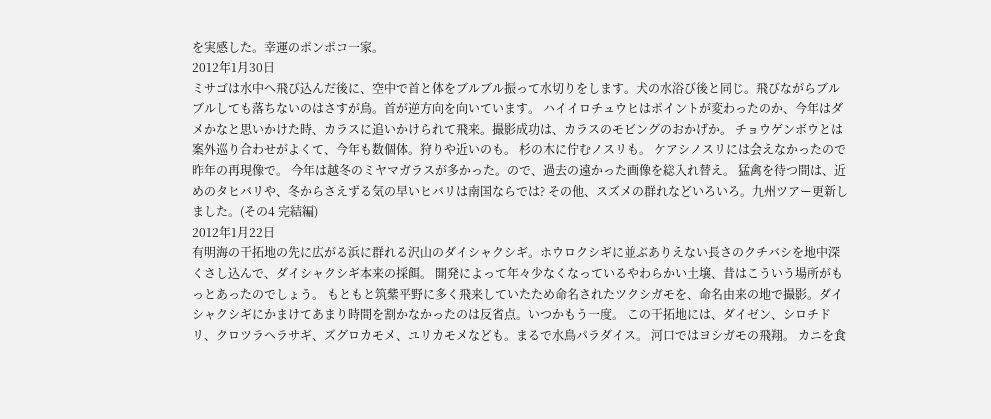を実感した。幸運のポンポコ一家。
2012年1月30日
ミサゴは水中へ飛び込んだ後に、空中で首と体をブルブル振って水切りをします。犬の水浴び後と同じ。飛びながらブルブルしても落ちないのはさすが鳥。首が逆方向を向いています。 ハイイロチュウヒはポイントが変わったのか、今年はダメかなと思いかけた時、カラスに追いかけられて飛来。撮影成功は、カラスのモビングのおかげか。 チョウゲンボウとは案外巡り合わせがよくて、今年も数個体。狩りや近いのも。 杉の木に佇むノスリも。 ケアシノスリには会えなかったので昨年の再現像で。 今年は越冬のミヤマガラスが多かった。ので、過去の遠かった画像を総入れ替え。 猛禽を待つ間は、近めのタヒバリや、冬からさえずる気の早いヒバリは南国ならでは? その他、スズメの群れなどいろいろ。九州ツアー更新しました。(その4 完結編)
2012年1月22日
有明海の干拓地の先に広がる浜に群れる沢山のダイシャクシギ。ホウロクシギに並ぶありえない長さのクチバシを地中深くさし込んで、ダイシャクシギ本来の採餌。 開発によって年々少なくなっているやわらかい土壌、昔はこういう場所がもっとあったのでしょう。 もともと筑紫平野に多く飛来していたため命名されたツクシガモを、命名由来の地で撮影。ダイシャクシギにかまけてあまり時間を割かなかったのは反省点。いつかもう一度。 この干拓地には、ダイゼン、シロチドリ、クロツラヘラサギ、ズグロカモメ、ユリカモメなども。まるで水鳥パラダイス。 河口ではヨシガモの飛翔。 カニを食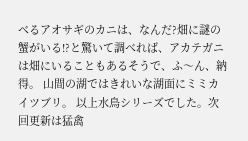べるアオサギのカニは、なんだ?畑に謎の蟹がいる!?と驚いて調べれば、アカテガニは畑にいることもあるそうで、ふ〜ん、納得。 山間の湖ではきれいな湖面にミミカイツブリ。 以上水鳥シリーズでした。次回更新は猛禽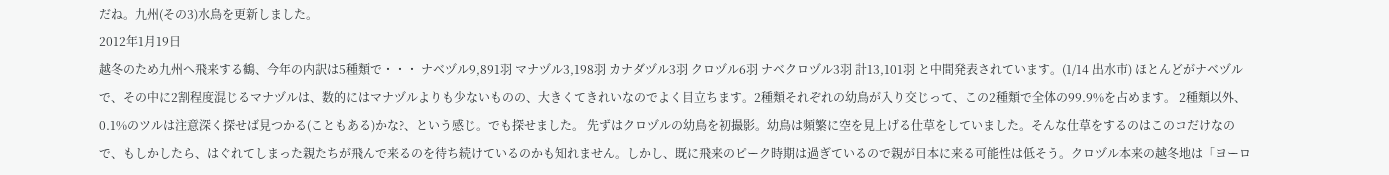だね。九州(その3)水鳥を更新しました。
2012年1月19日
越冬のため九州へ飛来する鶴、今年の内訳は5種類で・・・ ナベヅル9,891羽 マナヅル3,198羽 カナダヅル3羽 クロヅル6羽 ナベクロヅル3羽 計13,101羽 と中間発表されています。(1/14 出水市) ほとんどがナベヅルで、その中に2割程度混じるマナヅルは、数的にはマナヅルよりも少ないものの、大きくてきれいなのでよく目立ちます。2種類それぞれの幼鳥が入り交じって、この2種類で全体の99.9%を占めます。 2種類以外、0.1%のツルは注意深く探せば見つかる(こともある)かな?、という感じ。でも探せました。 先ずはクロヅルの幼鳥を初撮影。幼鳥は頻繁に空を見上げる仕草をしていました。そんな仕草をするのはこのコだけなので、もしかしたら、はぐれてしまった親たちが飛んで来るのを待ち続けているのかも知れません。しかし、既に飛来のピーク時期は過ぎているので親が日本に来る可能性は低そう。クロヅル本来の越冬地は「ヨーロ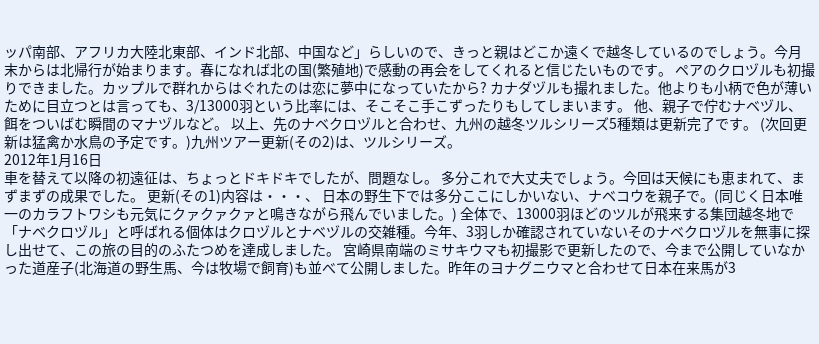ッパ南部、アフリカ大陸北東部、インド北部、中国など」らしいので、きっと親はどこか遠くで越冬しているのでしょう。今月末からは北帰行が始まります。春になれば北の国(繁殖地)で感動の再会をしてくれると信じたいものです。 ペアのクロヅルも初撮りできました。カップルで群れからはぐれたのは恋に夢中になっていたから? カナダヅルも撮れました。他よりも小柄で色が薄いために目立つとは言っても、3/13000羽という比率には、そこそこ手こずったりもしてしまいます。 他、親子で佇むナベヅル、餌をついばむ瞬間のマナヅルなど。 以上、先のナベクロヅルと合わせ、九州の越冬ツルシリーズ5種類は更新完了です。 (次回更新は猛禽か水鳥の予定です。)九州ツアー更新(その2)は、ツルシリーズ。
2012年1月16日
車を替えて以降の初遠征は、ちょっとドキドキでしたが、問題なし。 多分これで大丈夫でしょう。今回は天候にも恵まれて、まずまずの成果でした。 更新(その1)内容は・・・、 日本の野生下では多分ここにしかいない、ナベコウを親子で。(同じく日本唯一のカラフトワシも元気にクァクァクァと鳴きながら飛んでいました。) 全体で、13000羽ほどのツルが飛来する集団越冬地で「ナベクロヅル」と呼ばれる個体はクロヅルとナベヅルの交雑種。今年、3羽しか確認されていないそのナベクロヅルを無事に探し出せて、この旅の目的のふたつめを達成しました。 宮崎県南端のミサキウマも初撮影で更新したので、今まで公開していなかった道産子(北海道の野生馬、今は牧場で飼育)も並べて公開しました。昨年のヨナグニウマと合わせて日本在来馬が3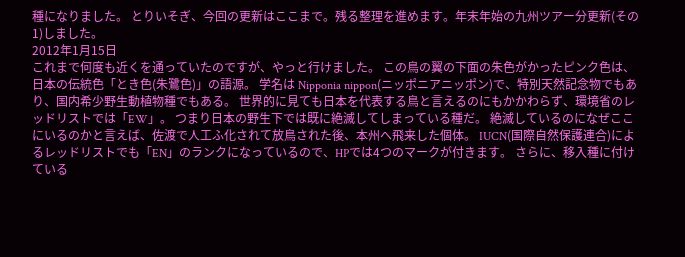種になりました。 とりいそぎ、今回の更新はここまで。残る整理を進めます。年末年始の九州ツアー分更新(その1)しました。
2012年1月15日
これまで何度も近くを通っていたのですが、やっと行けました。 この鳥の翼の下面の朱色がかったピンク色は、日本の伝統色「とき色(朱鷺色)」の語源。 学名は Nipponia nippon(ニッポニアニッポン)で、特別天然記念物でもあり、国内希少野生動植物種でもある。 世界的に見ても日本を代表する鳥と言えるのにもかかわらず、環境省のレッドリストでは「EW」。 つまり日本の野生下では既に絶滅してしまっている種だ。 絶滅しているのになぜここにいるのかと言えば、佐渡で人工ふ化されて放鳥された後、本州へ飛来した個体。 IUCN(国際自然保護連合)によるレッドリストでも「EN」のランクになっているので、HPでは4つのマークが付きます。 さらに、移入種に付けている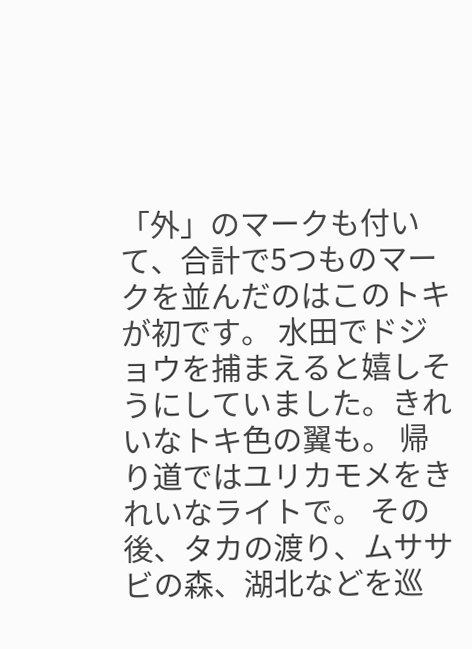「外」のマークも付いて、合計で5つものマークを並んだのはこのトキが初です。 水田でドジョウを捕まえると嬉しそうにしていました。きれいなトキ色の翼も。 帰り道ではユリカモメをきれいなライトで。 その後、タカの渡り、ムササビの森、湖北などを巡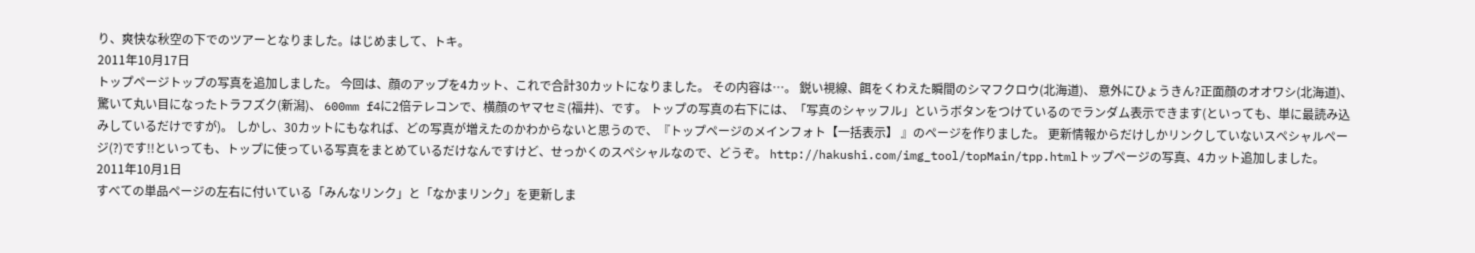り、爽快な秋空の下でのツアーとなりました。はじめまして、トキ。
2011年10月17日
トップページトップの写真を追加しました。 今回は、顔のアップを4カット、これで合計30カットになりました。 その内容は…。 鋭い視線、餌をくわえた瞬間のシマフクロウ(北海道)、 意外にひょうきん?正面顔のオオワシ(北海道)、 驚いて丸い目になったトラフズク(新潟)、 600mm f4に2倍テレコンで、横顔のヤマセミ(福井)、です。 トップの写真の右下には、「写真のシャッフル」というボタンをつけているのでランダム表示できます(といっても、単に最読み込みしているだけですが)。 しかし、30カットにもなれば、どの写真が増えたのかわからないと思うので、『トップページのメインフォト【一括表示】 』のページを作りました。 更新情報からだけしかリンクしていないスペシャルページ(?)です!!といっても、トップに使っている写真をまとめているだけなんですけど、せっかくのスペシャルなので、どうぞ。 http://hakushi.com/img_tool/topMain/tpp.htmlトップページの写真、4カット追加しました。
2011年10月1日
すべての単品ページの左右に付いている「みんなリンク」と「なかまリンク」を更新しま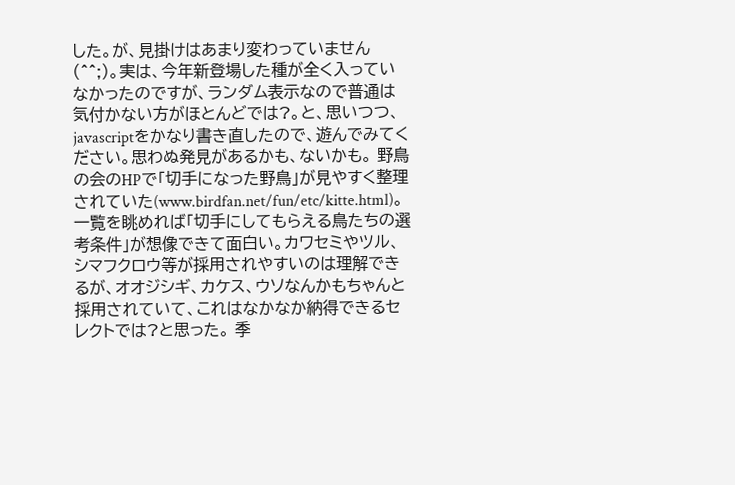した。が、見掛けはあまり変わっていません(^^;)。実は、今年新登場した種が全く入っていなかったのですが、ランダム表示なので普通は気付かない方がほとんどでは?。と、思いつつ、javascriptをかなり書き直したので、遊んでみてください。思わぬ発見があるかも、ないかも。 野鳥の会のHPで「切手になった野鳥」が見やすく整理されていた(www.birdfan.net/fun/etc/kitte.html)。一覧を眺めれば「切手にしてもらえる鳥たちの選考条件」が想像できて面白い。カワセミやツル、シマフクロウ等が採用されやすいのは理解できるが、オオジシギ、カケス、ウソなんかもちゃんと採用されていて、これはなかなか納得できるセレクトでは?と思った。 季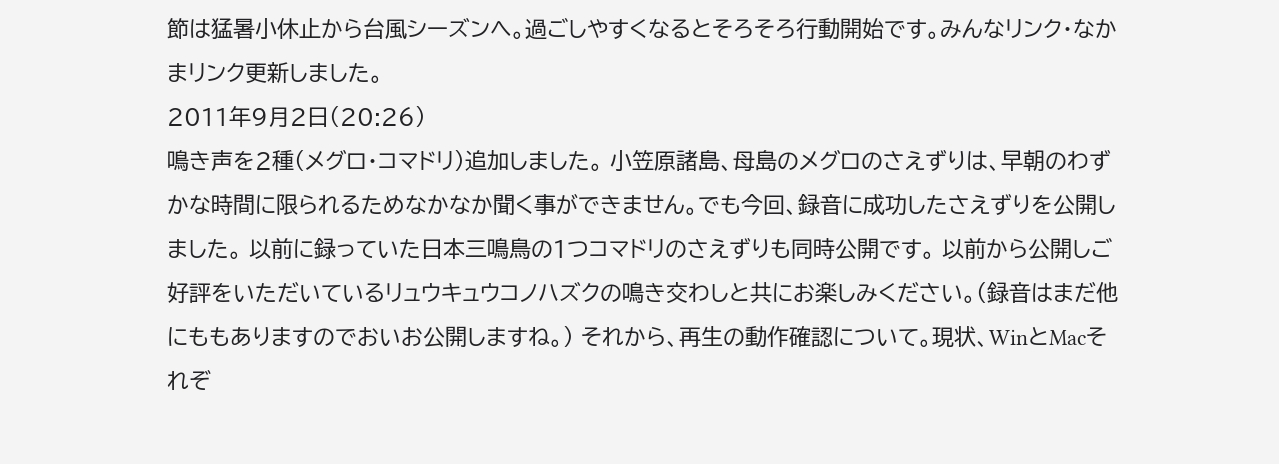節は猛暑小休止から台風シーズンへ。過ごしやすくなるとそろそろ行動開始です。みんなリンク・なかまリンク更新しました。
2011年9月2日(20:26)
鳴き声を2種(メグロ・コマドリ)追加しました。 小笠原諸島、母島のメグロのさえずりは、早朝のわずかな時間に限られるためなかなか聞く事ができません。でも今回、録音に成功したさえずりを公開しました。 以前に録っていた日本三鳴鳥の1つコマドリのさえずりも同時公開です。 以前から公開しご好評をいただいているリュウキュウコノハズクの鳴き交わしと共にお楽しみください。(録音はまだ他にももありますのでおいお公開しますね。) それから、再生の動作確認について。現状、WinとMacそれぞ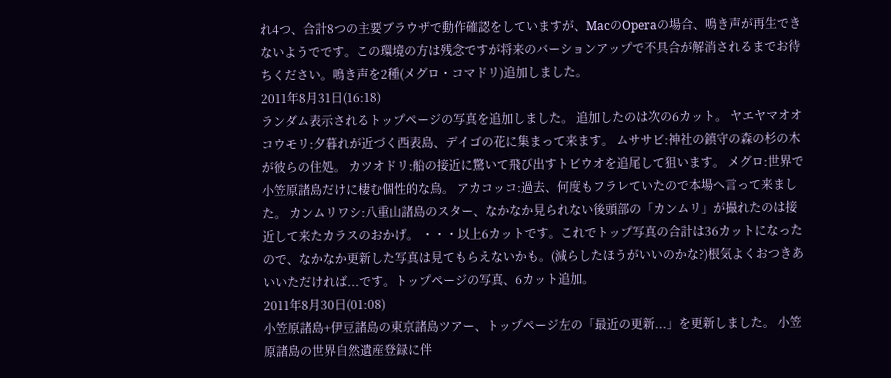れ4つ、合計8つの主要ブラウザで動作確認をしていますが、MacのOperaの場合、鳴き声が再生できないようでです。この環境の方は残念ですが将来のバーションアップで不具合が解消されるまでお待ちください。鳴き声を2種(メグロ・コマドリ)追加しました。
2011年8月31日(16:18)
ランダム表示されるトップページの写真を追加しました。 追加したのは次の6カット。 ヤエヤマオオコウモリ:夕暮れが近づく西表島、デイゴの花に集まって来ます。 ムササビ:神社の鎮守の森の杉の木が彼らの住処。 カツオドリ:船の接近に驚いて飛び出すトビウオを追尾して狙います。 メグロ:世界で小笠原諸島だけに棲む個性的な鳥。 アカコッコ:過去、何度もフラレていたので本場へ言って来ました。 カンムリワシ:八重山諸島のスター、なかなか見られない後頭部の「カンムリ」が撮れたのは接近して来たカラスのおかげ。 ・・・以上6カットです。これでトップ写真の合計は36カットになったので、なかなか更新した写真は見てもらえないかも。(減らしたほうがいいのかな?)根気よくおつきあいいただければ...です。トップページの写真、6カット追加。
2011年8月30日(01:08)
小笠原諸島+伊豆諸島の東京諸島ツアー、トップページ左の「最近の更新...」を更新しました。 小笠原諸島の世界自然遺産登録に伴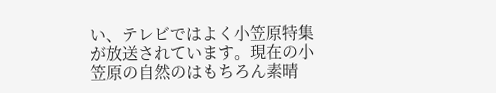い、テレビではよく小笠原特集が放送されています。現在の小笠原の自然のはもちろん素晴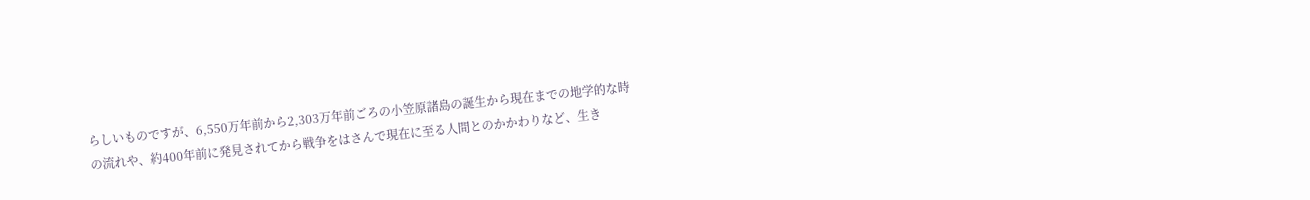らしいものですが、6,550万年前から2,303万年前ごろの小笠原諸島の誕生から現在までの地学的な時の流れや、約400年前に発見されてから戦争をはさんで現在に至る人間とのかかわりなど、生き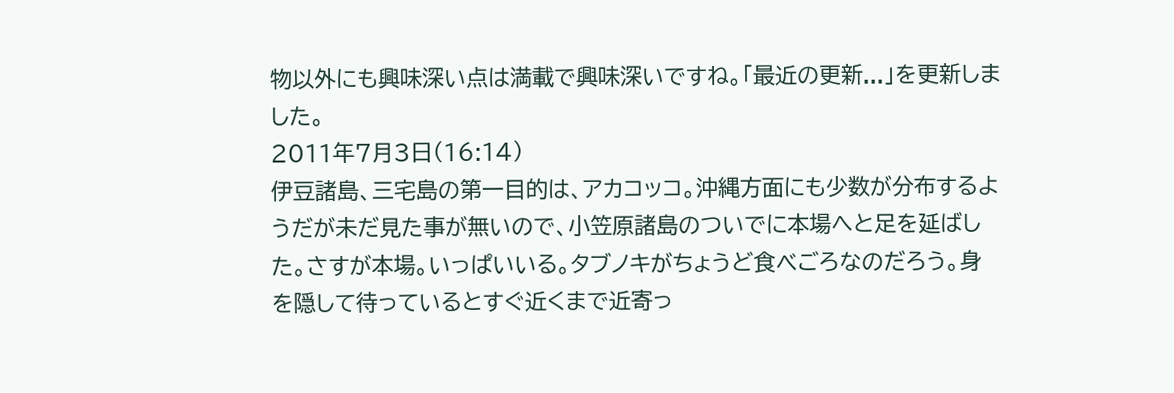物以外にも興味深い点は満載で興味深いですね。「最近の更新...」を更新しました。
2011年7月3日(16:14)
伊豆諸島、三宅島の第一目的は、アカコッコ。沖縄方面にも少数が分布するようだが未だ見た事が無いので、小笠原諸島のついでに本場へと足を延ばした。さすが本場。いっぱいいる。タブノキがちょうど食べごろなのだろう。身を隠して待っているとすぐ近くまで近寄っ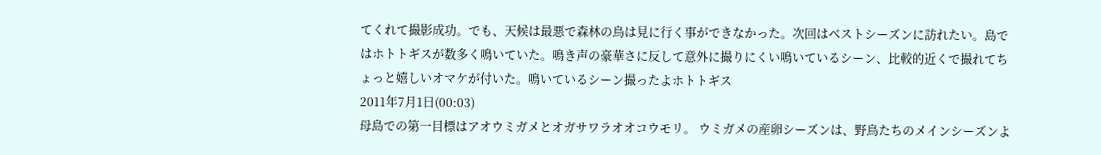てくれて撮影成功。でも、天候は最悪で森林の鳥は見に行く事ができなかった。次回はベストシーズンに訪れたい。島ではホトトギスが数多く鳴いていた。鳴き声の豪華さに反して意外に撮りにくい鳴いているシーン、比較的近くで撮れてちょっと嬉しいオマケが付いた。鳴いているシーン撮ったよホトトギス
2011年7月1日(00:03)
母島での第一目標はアオウミガメとオガサワラオオコウモリ。 ウミガメの産卵シーズンは、野鳥たちのメインシーズンよ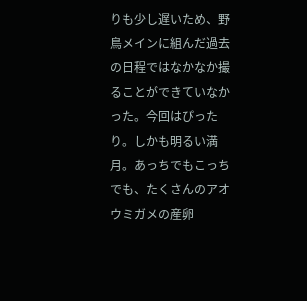りも少し遅いため、野鳥メインに組んだ過去の日程ではなかなか撮ることができていなかった。今回はぴったり。しかも明るい満月。あっちでもこっちでも、たくさんのアオウミガメの産卵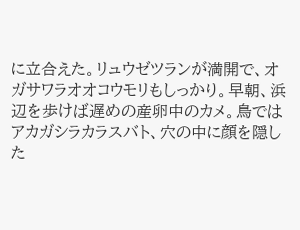に立合えた。リュウゼツランが満開で、オガサワラオオコウモリもしっかり。早朝、浜辺を歩けば遅めの産卵中のカメ。鳥ではアカガシラカラスバト、穴の中に顔を隠した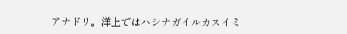アナドリ。洋上ではハシナガイルカスイミ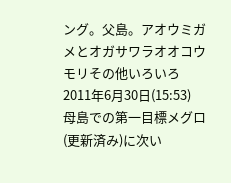ング。父島。アオウミガメとオガサワラオオコウモリその他いろいろ
2011年6月30日(15:53)
母島での第一目標メグロ(更新済み)に次い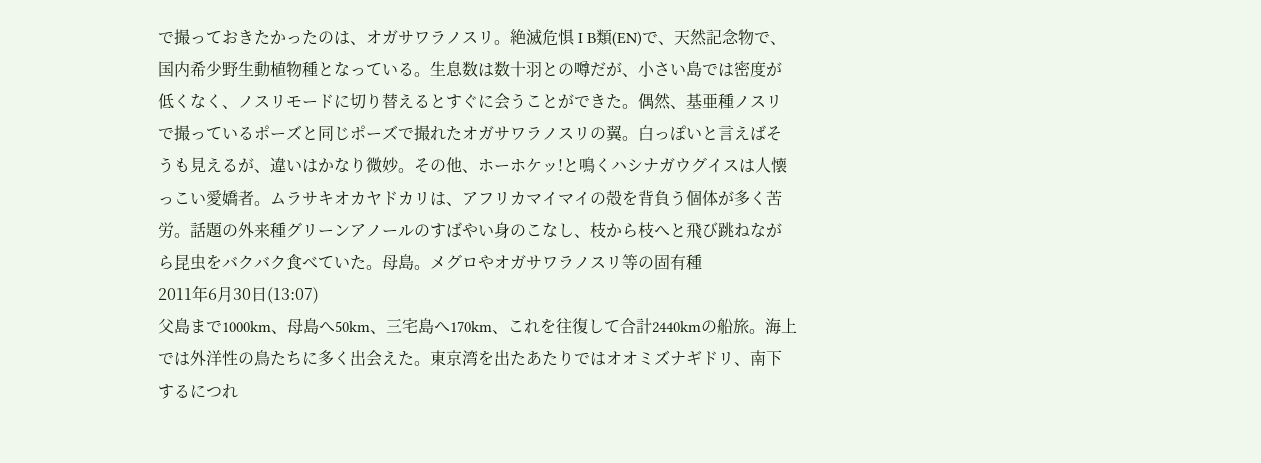で撮っておきたかったのは、オガサワラノスリ。絶滅危惧 I B類(EN)で、天然記念物で、国内希少野生動植物種となっている。生息数は数十羽との噂だが、小さい島では密度が低くなく、ノスリモードに切り替えるとすぐに会うことができた。偶然、基亜種ノスリで撮っているポーズと同じポーズで撮れたオガサワラノスリの翼。白っぽいと言えばそうも見えるが、違いはかなり微妙。その他、ホーホケッ!と鳴くハシナガウグイスは人懐っこい愛嬌者。ムラサキオカヤドカリは、アフリカマイマイの殻を背負う個体が多く苦労。話題の外来種グリーンアノールのすばやい身のこなし、枝から枝へと飛び跳ねながら昆虫をバクバク食べていた。母島。メグロやオガサワラノスリ等の固有種
2011年6月30日(13:07)
父島まで1000km、母島へ50km、三宅島へ170km、これを往復して合計2440kmの船旅。海上では外洋性の鳥たちに多く出会えた。東京湾を出たあたりではオオミズナギドリ、南下するにつれ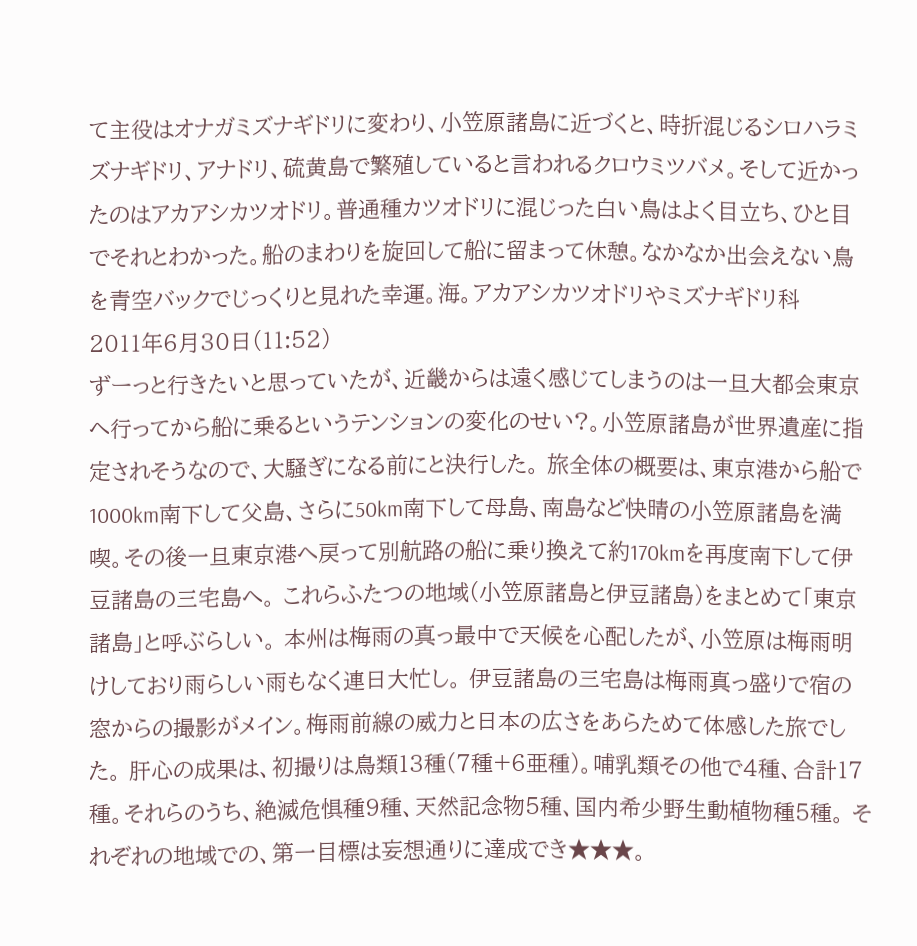て主役はオナガミズナギドリに変わり、小笠原諸島に近づくと、時折混じるシロハラミズナギドリ、アナドリ、硫黄島で繁殖していると言われるクロウミツバメ。そして近かったのはアカアシカツオドリ。普通種カツオドリに混じった白い鳥はよく目立ち、ひと目でそれとわかった。船のまわりを旋回して船に留まって休憩。なかなか出会えない鳥を青空バックでじっくりと見れた幸運。海。アカアシカツオドリやミズナギドリ科
2011年6月30日(11:52)
ずーっと行きたいと思っていたが、近畿からは遠く感じてしまうのは一旦大都会東京へ行ってから船に乗るというテンションの変化のせい?。小笠原諸島が世界遺産に指定されそうなので、大騒ぎになる前にと決行した。 旅全体の概要は、東京港から船で1000km南下して父島、さらに50km南下して母島、南島など快晴の小笠原諸島を満喫。その後一旦東京港へ戻って別航路の船に乗り換えて約170kmを再度南下して伊豆諸島の三宅島へ。 これらふたつの地域(小笠原諸島と伊豆諸島)をまとめて「東京諸島」と呼ぶらしい。 本州は梅雨の真っ最中で天候を心配したが、小笠原は梅雨明けしており雨らしい雨もなく連日大忙し。 伊豆諸島の三宅島は梅雨真っ盛りで宿の窓からの撮影がメイン。梅雨前線の威力と日本の広さをあらためて体感した旅でした。 肝心の成果は、初撮りは鳥類13種(7種+6亜種)。哺乳類その他で4種、合計17種。それらのうち、絶滅危惧種9種、天然記念物5種、国内希少野生動植物種5種。 それぞれの地域での、第一目標は妄想通りに達成でき★★★。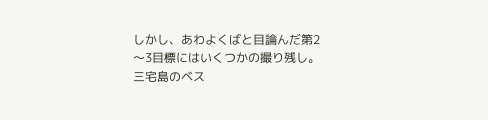しかし、あわよくばと目論んだ第2〜3目標にはいくつかの撮り残し。三宅島のベス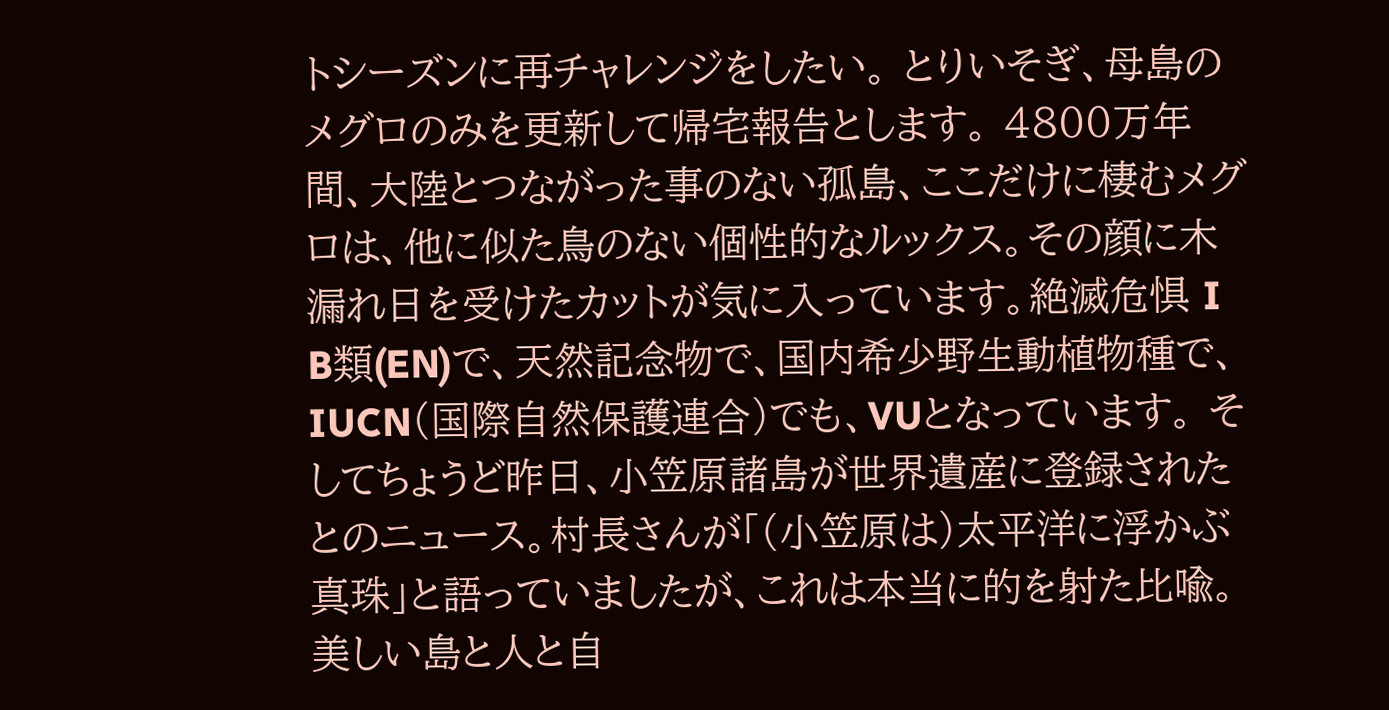トシーズンに再チャレンジをしたい。 とりいそぎ、母島のメグロのみを更新して帰宅報告とします。 4800万年間、大陸とつながった事のない孤島、ここだけに棲むメグロは、他に似た鳥のない個性的なルックス。その顔に木漏れ日を受けたカットが気に入っています。絶滅危惧 I B類(EN)で、天然記念物で、国内希少野生動植物種で、IUCN(国際自然保護連合)でも、VUとなっています。 そしてちょうど昨日、小笠原諸島が世界遺産に登録されたとのニュース。村長さんが「(小笠原は)太平洋に浮かぶ真珠」と語っていましたが、これは本当に的を射た比喩。美しい島と人と自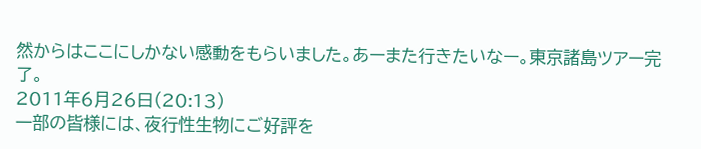然からはここにしかない感動をもらいました。あーまた行きたいなー。東京諸島ツアー完了。
2011年6月26日(20:13)
一部の皆様には、夜行性生物にご好評を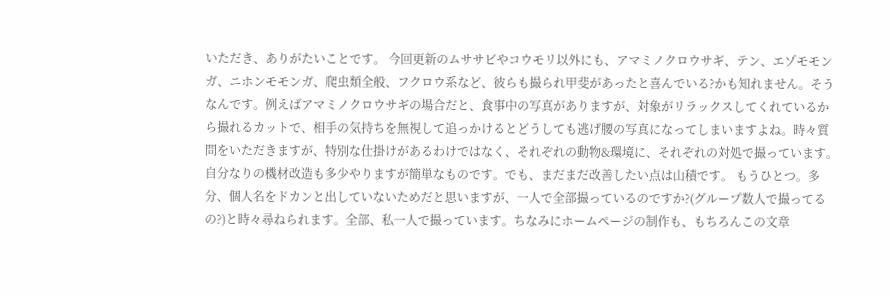いただき、ありがたいことです。 今回更新のムササビやコウモリ以外にも、アマミノクロウサギ、テン、エゾモモンガ、ニホンモモンガ、爬虫類全般、フクロウ系など、彼らも撮られ甲斐があったと喜んでいる?かも知れません。そうなんです。例えばアマミノクロウサギの場合だと、食事中の写真がありますが、対象がリラックスしてくれているから撮れるカットで、相手の気持ちを無視して追っかけるとどうしても逃げ腰の写真になってしまいますよね。時々質問をいただきますが、特別な仕掛けがあるわけではなく、それぞれの動物&環境に、それぞれの対処で撮っています。自分なりの機材改造も多少やりますが簡単なものです。でも、まだまだ改善したい点は山積です。 もうひとつ。多分、個人名をドカンと出していないためだと思いますが、一人で全部撮っているのですか?(グループ数人で撮ってるの?)と時々尋ねられます。全部、私一人で撮っています。ちなみにホームページの制作も、もちろんこの文章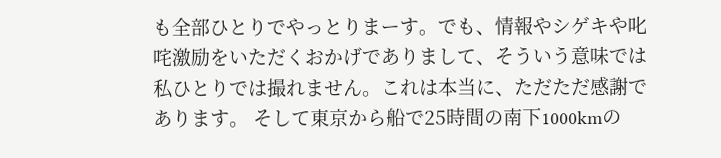も全部ひとりでやっとりまーす。でも、情報やシゲキや叱咤激励をいただくおかげでありまして、そういう意味では私ひとりでは撮れません。これは本当に、ただただ感謝であります。 そして東京から船で25時間の南下1000kmの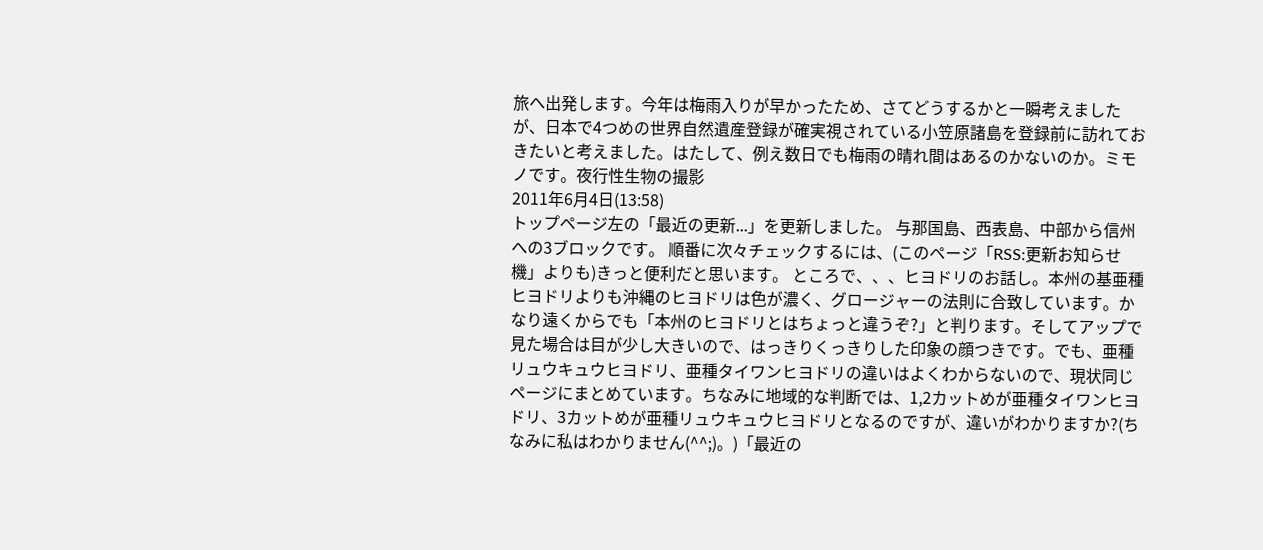旅へ出発します。今年は梅雨入りが早かったため、さてどうするかと一瞬考えましたが、日本で4つめの世界自然遺産登録が確実視されている小笠原諸島を登録前に訪れておきたいと考えました。はたして、例え数日でも梅雨の晴れ間はあるのかないのか。ミモノです。夜行性生物の撮影
2011年6月4日(13:58)
トップページ左の「最近の更新...」を更新しました。 与那国島、西表島、中部から信州への3ブロックです。 順番に次々チェックするには、(このページ「RSS:更新お知らせ機」よりも)きっと便利だと思います。 ところで、、、ヒヨドリのお話し。本州の基亜種ヒヨドリよりも沖縄のヒヨドリは色が濃く、グロージャーの法則に合致しています。かなり遠くからでも「本州のヒヨドリとはちょっと違うぞ?」と判ります。そしてアップで見た場合は目が少し大きいので、はっきりくっきりした印象の顔つきです。でも、亜種リュウキュウヒヨドリ、亜種タイワンヒヨドリの違いはよくわからないので、現状同じページにまとめています。ちなみに地域的な判断では、1,2カットめが亜種タイワンヒヨドリ、3カットめが亜種リュウキュウヒヨドリとなるのですが、違いがわかりますか?(ちなみに私はわかりません(^^;)。)「最近の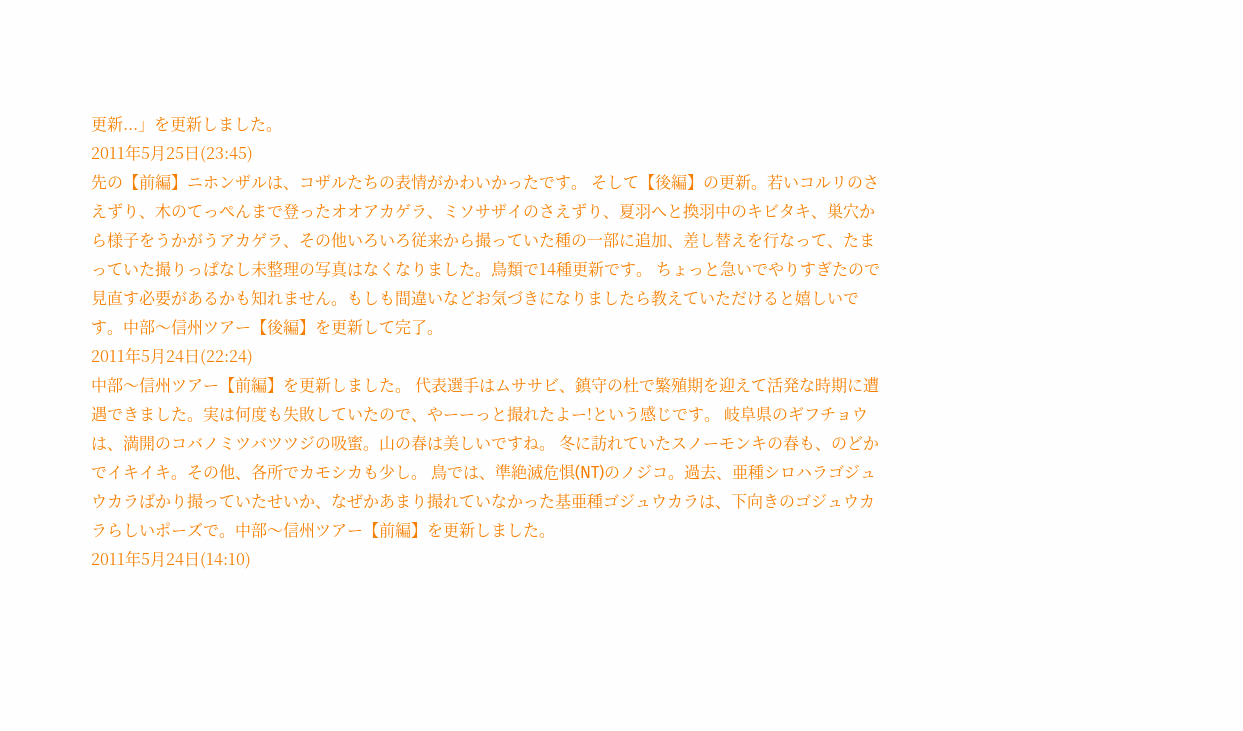更新...」を更新しました。
2011年5月25日(23:45)
先の【前編】ニホンザルは、コザルたちの表情がかわいかったです。 そして【後編】の更新。若いコルリのさえずり、木のてっぺんまで登ったオオアカゲラ、ミソサザイのさえずり、夏羽へと換羽中のキビタキ、巣穴から様子をうかがうアカゲラ、その他いろいろ従来から撮っていた種の一部に追加、差し替えを行なって、たまっていた撮りっぱなし未整理の写真はなくなりました。鳥類で14種更新です。 ちょっと急いでやりすぎたので見直す必要があるかも知れません。もしも間違いなどお気づきになりましたら教えていただけると嬉しいです。中部〜信州ツアー【後編】を更新して完了。
2011年5月24日(22:24)
中部〜信州ツアー【前編】を更新しました。 代表選手はムササビ、鎮守の杜で繁殖期を迎えて活発な時期に遭遇できました。実は何度も失敗していたので、やーーっと撮れたよー!という感じです。 岐阜県のギフチョウは、満開のコバノミツバツツジの吸蜜。山の春は美しいですね。 冬に訪れていたスノーモンキの春も、のどかでイキイキ。その他、各所でカモシカも少し。 鳥では、準絶滅危惧(NT)のノジコ。過去、亜種シロハラゴジュウカラばかり撮っていたせいか、なぜかあまり撮れていなかった基亜種ゴジュウカラは、下向きのゴジュウカラらしいポーズで。中部〜信州ツアー【前編】を更新しました。
2011年5月24日(14:10)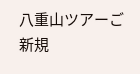八重山ツアーご新規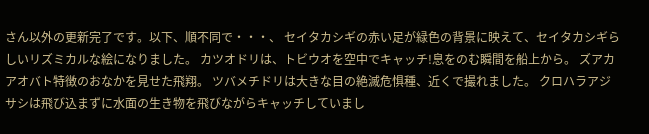さん以外の更新完了です。以下、順不同で・・・、 セイタカシギの赤い足が緑色の背景に映えて、セイタカシギらしいリズミカルな絵になりました。 カツオドリは、トビウオを空中でキャッチ!息をのむ瞬間を船上から。 ズアカアオバト特徴のおなかを見せた飛翔。 ツバメチドリは大きな目の絶滅危惧種、近くで撮れました。 クロハラアジサシは飛び込まずに水面の生き物を飛びながらキャッチしていまし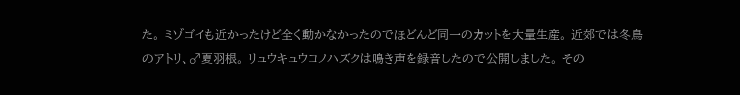た。 ミゾゴイも近かったけど全く動かなかったのでほどんど同一のカットを大量生産。 近郊では冬鳥のアトリ、♂夏羽根。 リュウキュウコノハズクは鳴き声を録音したので公開しました。 その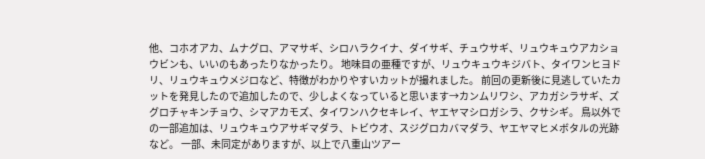他、コホオアカ、ムナグロ、アマサギ、シロハラクイナ、ダイサギ、チュウサギ、リュウキュウアカショウビンも、いいのもあったりなかったり。 地味目の亜種ですが、リュウキュウキジバト、タイワンヒヨドリ、リュウキュウメジロなど、特徴がわかりやすいカットが撮れました。 前回の更新後に見逃していたカットを発見したので追加したので、少しよくなっていると思います→カンムリワシ、アカガシラサギ、ズグロチャキンチョウ、シマアカモズ、タイワンハクセキレイ、ヤエヤマシロガシラ、クサシギ。 鳥以外での一部追加は、リュウキュウアサギマダラ、トビウオ、スジグロカバマダラ、ヤエヤマヒメボタルの光跡など。 一部、未同定がありますが、以上で八重山ツアー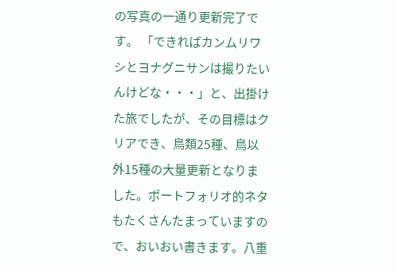の写真の一通り更新完了です。 「できればカンムリワシとヨナグニサンは撮りたいんけどな・・・」と、出掛けた旅でしたが、その目標はクリアでき、鳥類25種、鳥以外15種の大量更新となりました。ポートフォリオ的ネタもたくさんたまっていますので、おいおい書きます。八重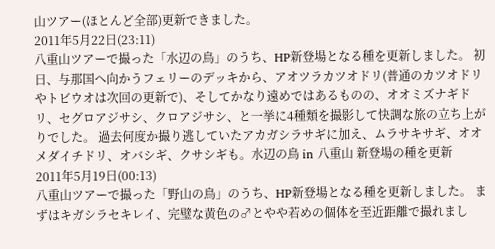山ツアー(ほとんど全部)更新できました。
2011年5月22日(23:11)
八重山ツアーで撮った「水辺の鳥」のうち、HP新登場となる種を更新しました。 初日、与那国へ向かうフェリーのデッキから、アオツラカツオドリ(普通のカツオドリやトビウオは次回の更新で)、そしてかなり遠めではあるものの、オオミズナギドリ、セグロアジサシ、クロアジサシ、と一挙に4種類を撮影して快調な旅の立ち上がりでした。 過去何度か撮り逃していたアカガシラサギに加え、ムラサキサギ、オオメダイチドリ、オバシギ、クサシギも。水辺の鳥 in 八重山 新登場の種を更新
2011年5月19日(00:13)
八重山ツアーで撮った「野山の鳥」のうち、HP新登場となる種を更新しました。 まずはキガシラセキレイ、完璧な黄色の♂とやや若めの個体を至近距離で撮れまし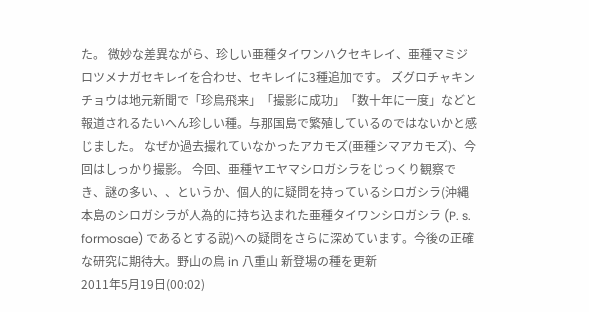た。 微妙な差異ながら、珍しい亜種タイワンハクセキレイ、亜種マミジロツメナガセキレイを合わせ、セキレイに3種追加です。 ズグロチャキンチョウは地元新聞で「珍鳥飛来」「撮影に成功」「数十年に一度」などと報道されるたいへん珍しい種。与那国島で繁殖しているのではないかと感じました。 なぜか過去撮れていなかったアカモズ(亜種シマアカモズ)、今回はしっかり撮影。 今回、亜種ヤエヤマシロガシラをじっくり観察でき、謎の多い、、というか、個人的に疑問を持っているシロガシラ(沖縄本島のシロガシラが人為的に持ち込まれた亜種タイワンシロガシラ (P. s. formosae) であるとする説)への疑問をさらに深めています。今後の正確な研究に期待大。野山の鳥 in 八重山 新登場の種を更新
2011年5月19日(00:02)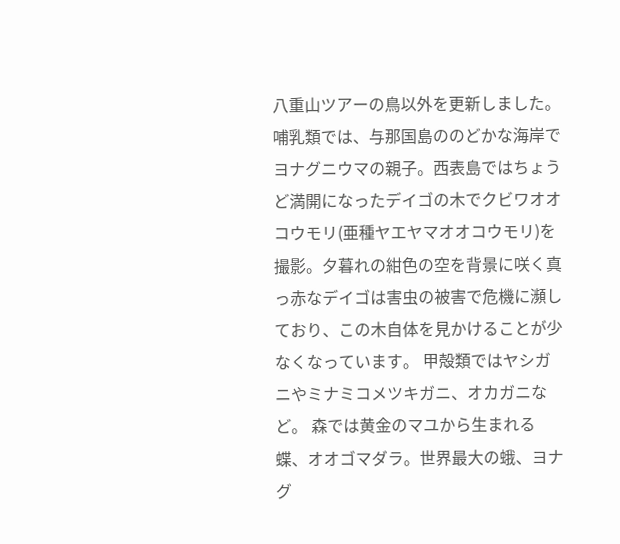八重山ツアーの鳥以外を更新しました。 哺乳類では、与那国島ののどかな海岸でヨナグニウマの親子。西表島ではちょうど満開になったデイゴの木でクビワオオコウモリ(亜種ヤエヤマオオコウモリ)を撮影。夕暮れの紺色の空を背景に咲く真っ赤なデイゴは害虫の被害で危機に瀕しており、この木自体を見かけることが少なくなっています。 甲殻類ではヤシガニやミナミコメツキガニ、オカガニなど。 森では黄金のマユから生まれる蝶、オオゴマダラ。世界最大の蛾、ヨナグ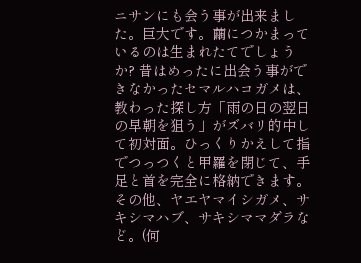ニサンにも会う事が出来ました。巨大です。繭につかまっているのは生まれたてでしょうか? 昔はめったに出会う事ができなかったセマルハコガメは、教わった探し方「雨の日の翌日の早朝を狙う」がズバリ的中して初対面。ひっくりかえして指でつっつくと甲羅を閉じて、手足と首を完全に格納できます。その他、ヤエヤマイシガメ、サキシマハブ、サキシママダラなど。(何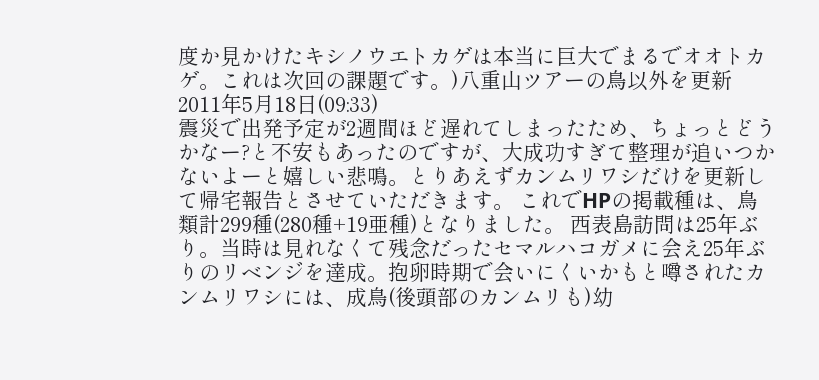度か見かけたキシノウエトカゲは本当に巨大でまるでオオトカゲ。これは次回の課題です。)八重山ツアーの鳥以外を更新
2011年5月18日(09:33)
震災で出発予定が2週間ほど遅れてしまったため、ちょっとどうかなー?と不安もあったのですが、大成功すぎて整理が追いつかないよーと嬉しい悲鳴。とりあえずカンムリワシだけを更新して帰宅報告とさせていただきます。 これでHPの掲載種は、鳥類計299種(280種+19亜種)となりました。 西表島訪問は25年ぶり。当時は見れなくて残念だったセマルハコガメに会え25年ぶりのリベンジを達成。抱卵時期で会いにくいかもと噂されたカンムリワシには、成鳥(後頭部のカンムリも)幼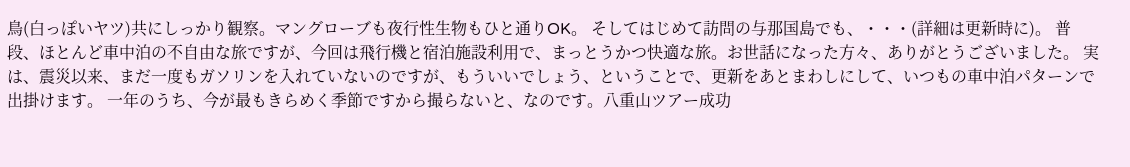鳥(白っぽいヤツ)共にしっかり観察。マングローブも夜行性生物もひと通りOK。 そしてはじめて訪問の与那国島でも、・・・(詳細は更新時に)。 普段、ほとんど車中泊の不自由な旅ですが、今回は飛行機と宿泊施設利用で、まっとうかつ快適な旅。お世話になった方々、ありがとうございました。 実は、震災以来、まだ一度もガソリンを入れていないのですが、もういいでしょう、ということで、更新をあとまわしにして、いつもの車中泊パターンで出掛けます。 一年のうち、今が最もきらめく季節ですから撮らないと、なのです。八重山ツアー成功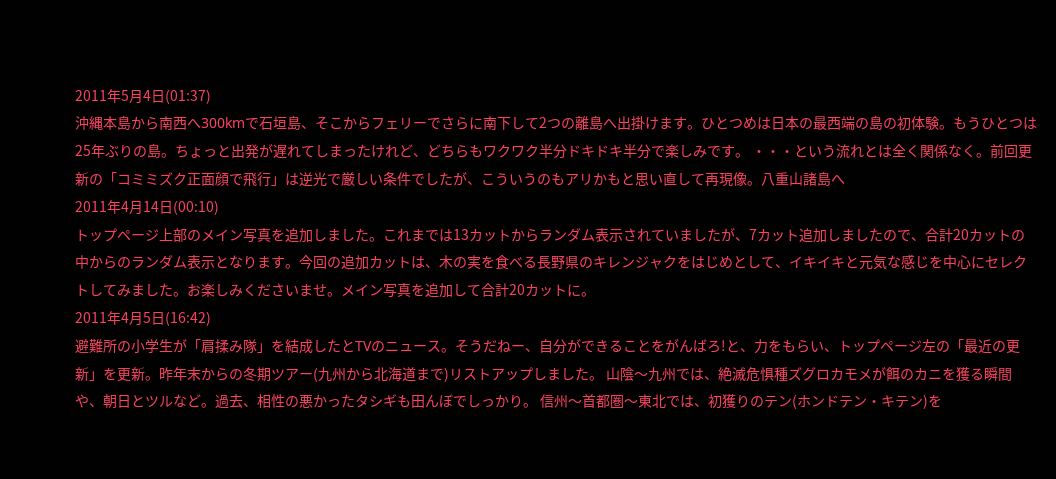2011年5月4日(01:37)
沖縄本島から南西へ300kmで石垣島、そこからフェリーでさらに南下して2つの離島へ出掛けます。ひとつめは日本の最西端の島の初体験。もうひとつは25年ぶりの島。ちょっと出発が遅れてしまったけれど、どちらもワクワク半分ドキドキ半分で楽しみです。 ・・・という流れとは全く関係なく。前回更新の「コミミズク正面顔で飛行」は逆光で厳しい条件でしたが、こういうのもアリかもと思い直して再現像。八重山諸島へ
2011年4月14日(00:10)
トップページ上部のメイン写真を追加しました。これまでは13カットからランダム表示されていましたが、7カット追加しましたので、合計20カットの中からのランダム表示となります。今回の追加カットは、木の実を食べる長野県のキレンジャクをはじめとして、イキイキと元気な感じを中心にセレクトしてみました。お楽しみくださいませ。メイン写真を追加して合計20カットに。
2011年4月5日(16:42)
避難所の小学生が「肩揉み隊」を結成したとTVのニュース。そうだねー、自分ができることをがんばろ!と、力をもらい、トップページ左の「最近の更新」を更新。昨年末からの冬期ツアー(九州から北海道まで)リストアップしました。 山陰〜九州では、絶滅危惧種ズグロカモメが餌のカニを獲る瞬間や、朝日とツルなど。過去、相性の悪かったタシギも田んぼでしっかり。 信州〜首都圏〜東北では、初獲りのテン(ホンドテン・キテン)を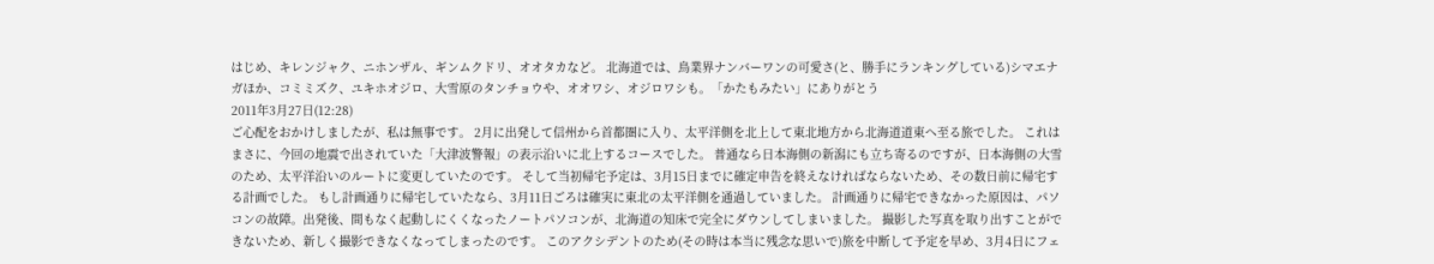はじめ、キレンジャク、ニホンザル、ギンムクドリ、オオタカなど。 北海道では、鳥業界ナンバーワンの可愛さ(と、勝手にランキングしている)シマエナガほか、コミミズク、ユキホオジロ、大雪原のタンチョウや、オオワシ、オジロワシも。「かたもみたい」にありがとう
2011年3月27日(12:28)
ご心配をおかけしましたが、私は無事です。 2月に出発して信州から首都圏に入り、太平洋側を北上して東北地方から北海道道東へ至る旅でした。 これはまさに、今回の地震で出されていた「大津波警報」の表示沿いに北上するコースでした。 普通なら日本海側の新潟にも立ち寄るのですが、日本海側の大雪のため、太平洋沿いのルートに変更していたのです。 そして当初帰宅予定は、3月15日までに確定申告を終えなければならないため、その数日前に帰宅する計画でした。 もし計画通りに帰宅していたなら、3月11日ごろは確実に東北の太平洋側を通過していました。 計画通りに帰宅できなかった原因は、パソコンの故障。出発後、間もなく起動しにくくなったノートパソコンが、北海道の知床で完全にダウンしてしまいました。 撮影した写真を取り出すことができないため、新しく撮影できなくなってしまったのです。 このアクシデントのため(その時は本当に残念な思いで)旅を中断して予定を早め、3月4日にフェ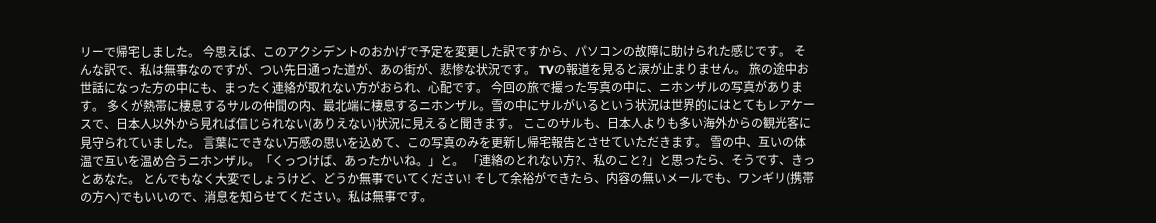リーで帰宅しました。 今思えば、このアクシデントのおかげで予定を変更した訳ですから、パソコンの故障に助けられた感じです。 そんな訳で、私は無事なのですが、つい先日通った道が、あの街が、悲惨な状況です。 TVの報道を見ると涙が止まりません。 旅の途中お世話になった方の中にも、まったく連絡が取れない方がおられ、心配です。 今回の旅で撮った写真の中に、ニホンザルの写真があります。 多くが熱帯に棲息するサルの仲間の内、最北端に棲息するニホンザル。雪の中にサルがいるという状況は世界的にはとてもレアケースで、日本人以外から見れば信じられない(ありえない)状況に見えると聞きます。 ここのサルも、日本人よりも多い海外からの観光客に見守られていました。 言葉にできない万感の思いを込めて、この写真のみを更新し帰宅報告とさせていただきます。 雪の中、互いの体温で互いを温め合うニホンザル。「くっつけば、あったかいね。」と。 「連絡のとれない方?、私のこと?」と思ったら、そうです、きっとあなた。 とんでもなく大変でしょうけど、どうか無事でいてください! そして余裕ができたら、内容の無いメールでも、ワンギリ(携帯の方へ)でもいいので、消息を知らせてください。私は無事です。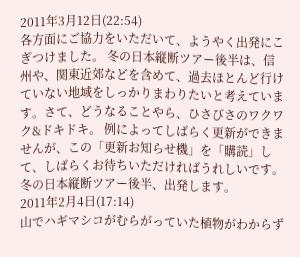2011年3月12日(22:54)
各方面にご協力をいただいて、ようやく出発にこぎつけました。 冬の日本縦断ツアー後半は、信州や、関東近郊などを含めて、過去ほとんど行けていない地域をしっかりまわりたいと考えています。さて、どうなることやら、ひさびさのワクワク&ドキドキ。 例によってしばらく更新ができませんが、この「更新お知らせ機」を「購読」して、しばらくお待ちいただければうれしいです。冬の日本縦断ツアー後半、出発します。
2011年2月4日(17:14)
山でハギマシコがむらがっていた植物がわからず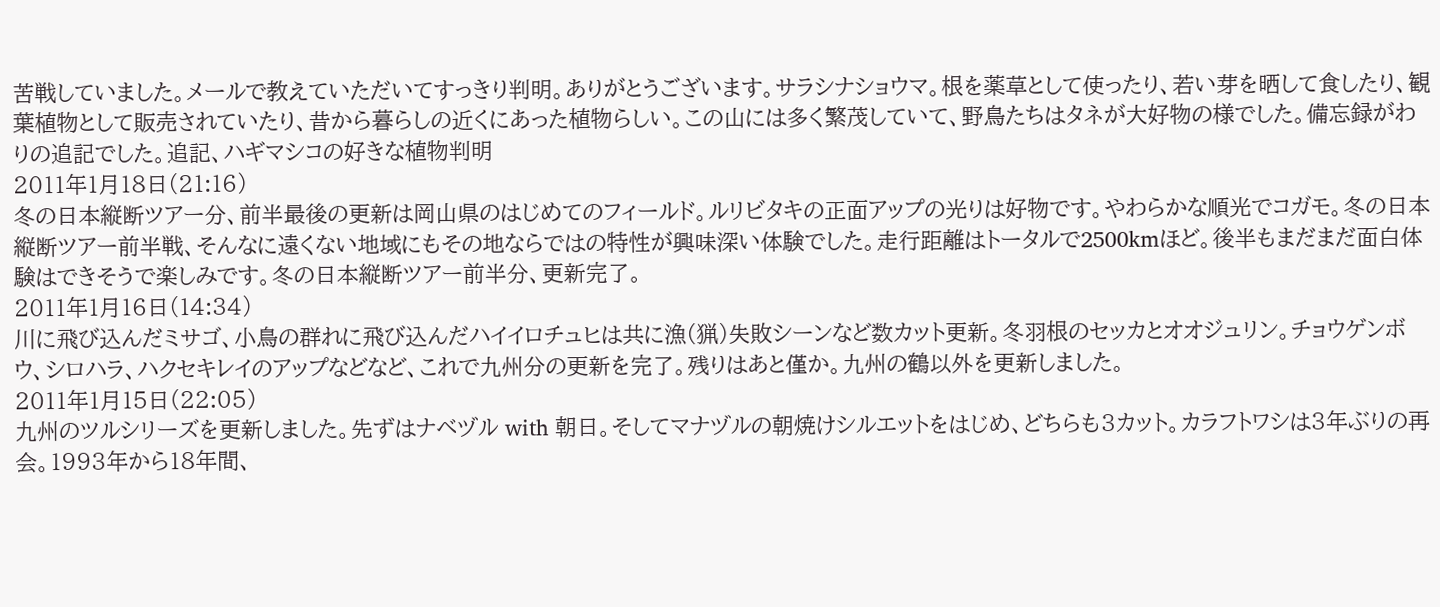苦戦していました。メールで教えていただいてすっきり判明。ありがとうございます。サラシナショウマ。根を薬草として使ったり、若い芽を晒して食したり、観葉植物として販売されていたり、昔から暮らしの近くにあった植物らしい。この山には多く繁茂していて、野鳥たちはタネが大好物の様でした。備忘録がわりの追記でした。追記、ハギマシコの好きな植物判明
2011年1月18日(21:16)
冬の日本縦断ツアー分、前半最後の更新は岡山県のはじめてのフィールド。ルリビタキの正面アップの光りは好物です。やわらかな順光でコガモ。冬の日本縦断ツアー前半戦、そんなに遠くない地域にもその地ならではの特性が興味深い体験でした。走行距離はトータルで2500kmほど。後半もまだまだ面白体験はできそうで楽しみです。冬の日本縦断ツアー前半分、更新完了。
2011年1月16日(14:34)
川に飛び込んだミサゴ、小鳥の群れに飛び込んだハイイロチュヒは共に漁(猟)失敗シーンなど数カット更新。冬羽根のセッカとオオジュリン。チョウゲンボウ、シロハラ、ハクセキレイのアップなどなど、これで九州分の更新を完了。残りはあと僅か。九州の鶴以外を更新しました。
2011年1月15日(22:05)
九州のツルシリーズを更新しました。先ずはナベヅル with 朝日。そしてマナヅルの朝焼けシルエットをはじめ、どちらも3カット。カラフトワシは3年ぶりの再会。1993年から18年間、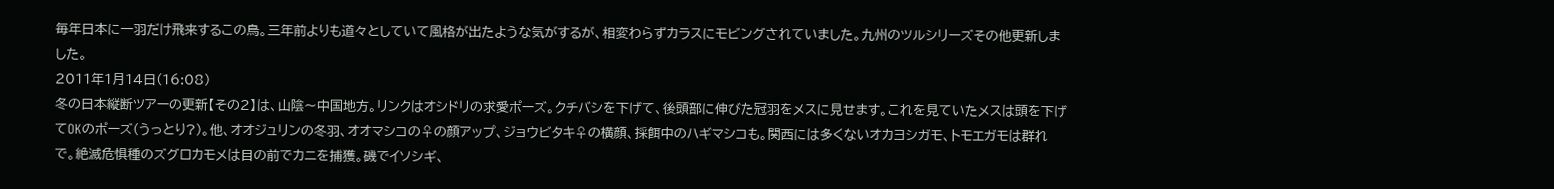毎年日本に一羽だけ飛来するこの鳥。三年前よりも道々としていて風格が出たような気がするが、相変わらずカラスにモビングされていました。九州のツルシリーズその他更新しました。
2011年1月14日(16:08)
冬の日本縦断ツアーの更新【その2】は、山陰〜中国地方。リンクはオシドリの求愛ポーズ。クチバシを下げて、後頭部に伸びた冠羽をメスに見せます。これを見ていたメスは頭を下げてOKのポーズ(うっとり?)。他、オオジュリンの冬羽、オオマシコの♀の顔アップ、ジョウビタキ♀の横顔、採餌中のハギマシコも。関西には多くないオカヨシガモ、トモエガモは群れで。絶滅危惧種のズグロカモメは目の前でカニを捕獲。磯でイソシギ、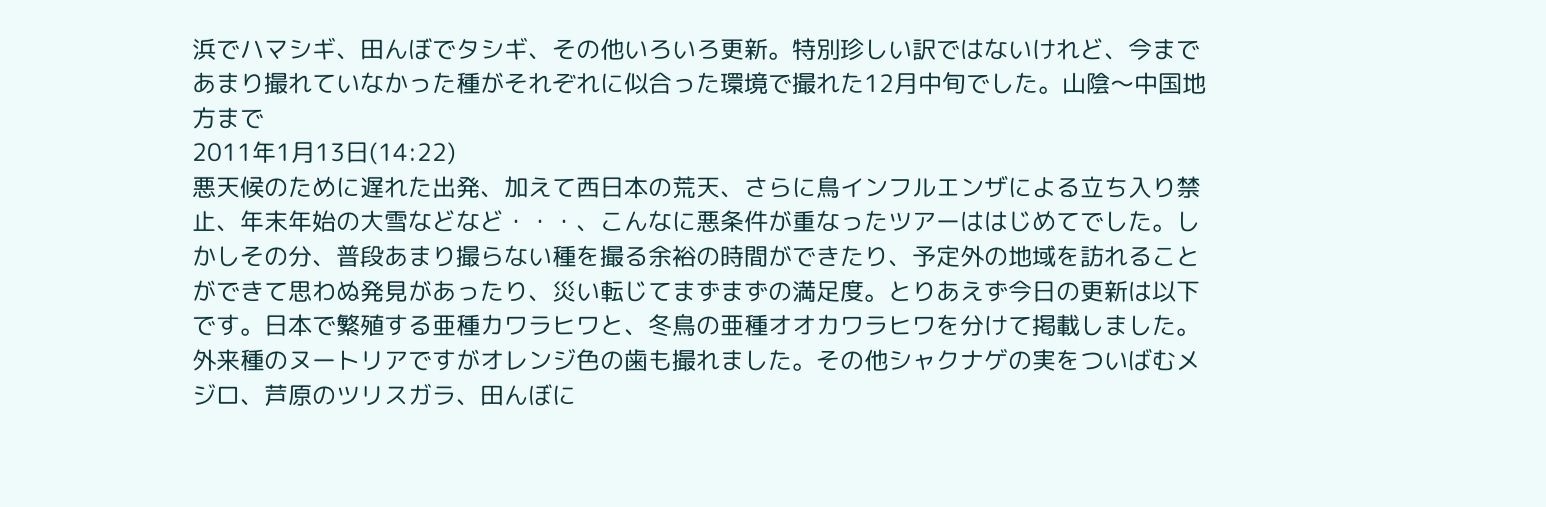浜でハマシギ、田んぼでタシギ、その他いろいろ更新。特別珍しい訳ではないけれど、今まであまり撮れていなかった種がそれぞれに似合った環境で撮れた12月中旬でした。山陰〜中国地方まで
2011年1月13日(14:22)
悪天候のために遅れた出発、加えて西日本の荒天、さらに鳥インフルエンザによる立ち入り禁止、年末年始の大雪などなど・・・、こんなに悪条件が重なったツアーははじめてでした。しかしその分、普段あまり撮らない種を撮る余裕の時間ができたり、予定外の地域を訪れることができて思わぬ発見があったり、災い転じてまずまずの満足度。とりあえず今日の更新は以下です。日本で繁殖する亜種カワラヒワと、冬鳥の亜種オオカワラヒワを分けて掲載しました。外来種のヌートリアですがオレンジ色の歯も撮れました。その他シャクナゲの実をついばむメジロ、芦原のツリスガラ、田んぼに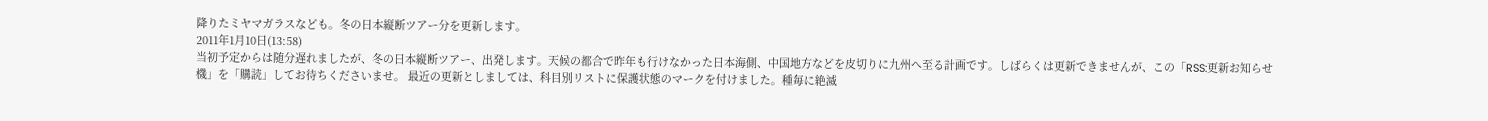降りたミヤマガラスなども。冬の日本縦断ツアー分を更新します。
2011年1月10日(13:58)
当初予定からは随分遅れましたが、冬の日本縦断ツアー、出発します。天候の都合で昨年も行けなかった日本海側、中国地方などを皮切りに九州へ至る計画です。しばらくは更新できませんが、この「RSS:更新お知らせ機」を「購読」してお待ちくださいませ。 最近の更新としましては、科目別リストに保護状態のマークを付けました。種毎に絶滅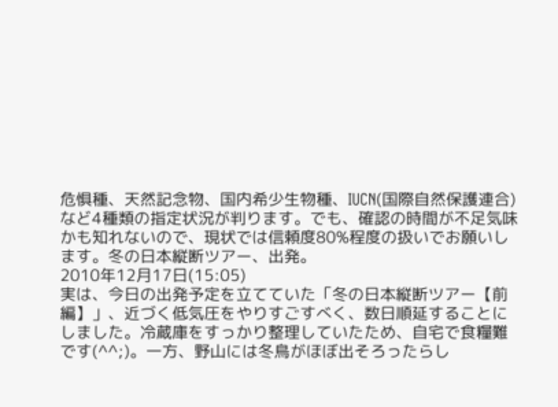危惧種、天然記念物、国内希少生物種、IUCN(国際自然保護連合)など4種類の指定状況が判ります。でも、確認の時間が不足気味かも知れないので、現状では信頼度80%程度の扱いでお願いします。冬の日本縦断ツアー、出発。
2010年12月17日(15:05)
実は、今日の出発予定を立てていた「冬の日本縦断ツアー【前編】」、近づく低気圧をやりすごすべく、数日順延することにしました。冷蔵庫をすっかり整理していたため、自宅で食糧難です(^^;)。一方、野山には冬鳥がほぼ出そろったらし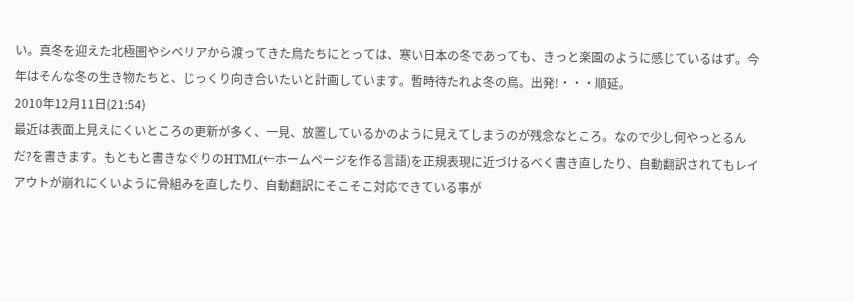い。真冬を迎えた北極圏やシベリアから渡ってきた鳥たちにとっては、寒い日本の冬であっても、きっと楽園のように感じているはず。今年はそんな冬の生き物たちと、じっくり向き合いたいと計画しています。暫時待たれよ冬の鳥。出発!・・・順延。
2010年12月11日(21:54)
最近は表面上見えにくいところの更新が多く、一見、放置しているかのように見えてしまうのが残念なところ。なので少し何やっとるんだ?を書きます。もともと書きなぐりのHTML(←ホームページを作る言語)を正規表現に近づけるべく書き直したり、自動翻訳されてもレイアウトが崩れにくいように骨組みを直したり、自動翻訳にそこそこ対応できている事が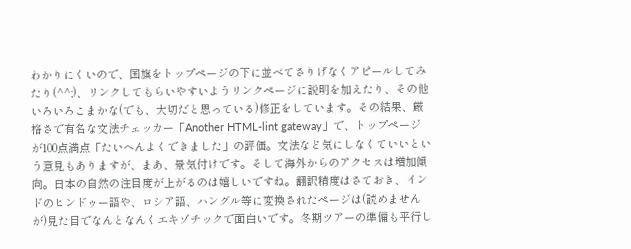わかりにくいので、国旗をトップページの下に並べてさりげなくアピールしてみたり(^^;)、リンクしてもらいやすいようリンクページに説明を加えたり、その他いろいろこまかな(でも、大切だと思っている)修正をしています。その結果、厳格さで有名な文法チェッカー「Another HTML-lint gateway」で、トップページが100点満点「たいへんよくできました」の評価。文法など気にしなくていいという意見もありますが、まあ、景気付けです。そして海外からのアクセスは増加傾向。日本の自然の注目度が上がるのは嬉しいですね。翻訳精度はさておき、インドのヒンドゥー語や、ロシア語、ハングル等に変換されたページは(読めませんが)見た目でなんとなんくエキゾチックで面白いです。冬期ツアーの準備も平行し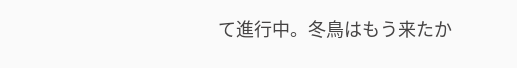て進行中。冬鳥はもう来たか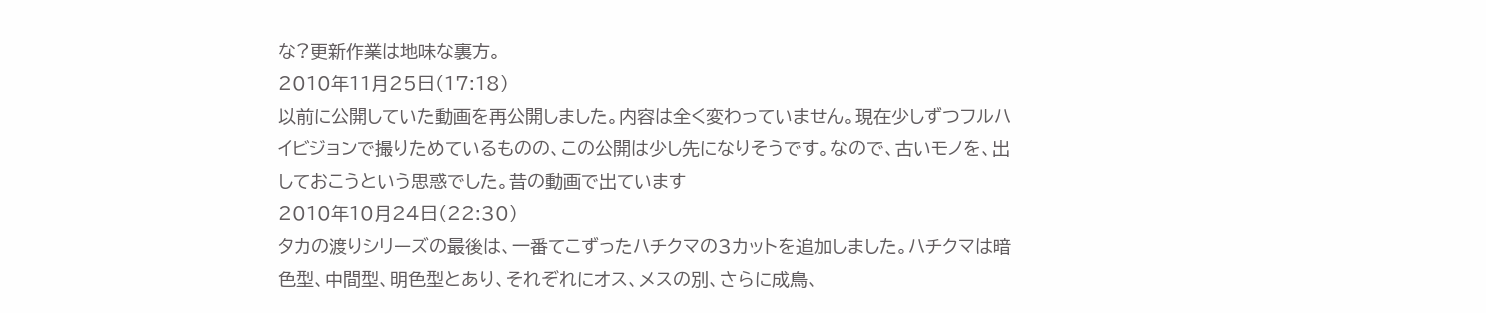な?更新作業は地味な裏方。
2010年11月25日(17:18)
以前に公開していた動画を再公開しました。内容は全く変わっていません。現在少しずつフルハイビジョンで撮りためているものの、この公開は少し先になりそうです。なので、古いモノを、出しておこうという思惑でした。昔の動画で出ています
2010年10月24日(22:30)
タカの渡りシリーズの最後は、一番てこずったハチクマの3カットを追加しました。ハチクマは暗色型、中間型、明色型とあり、それぞれにオス、メスの別、さらに成鳥、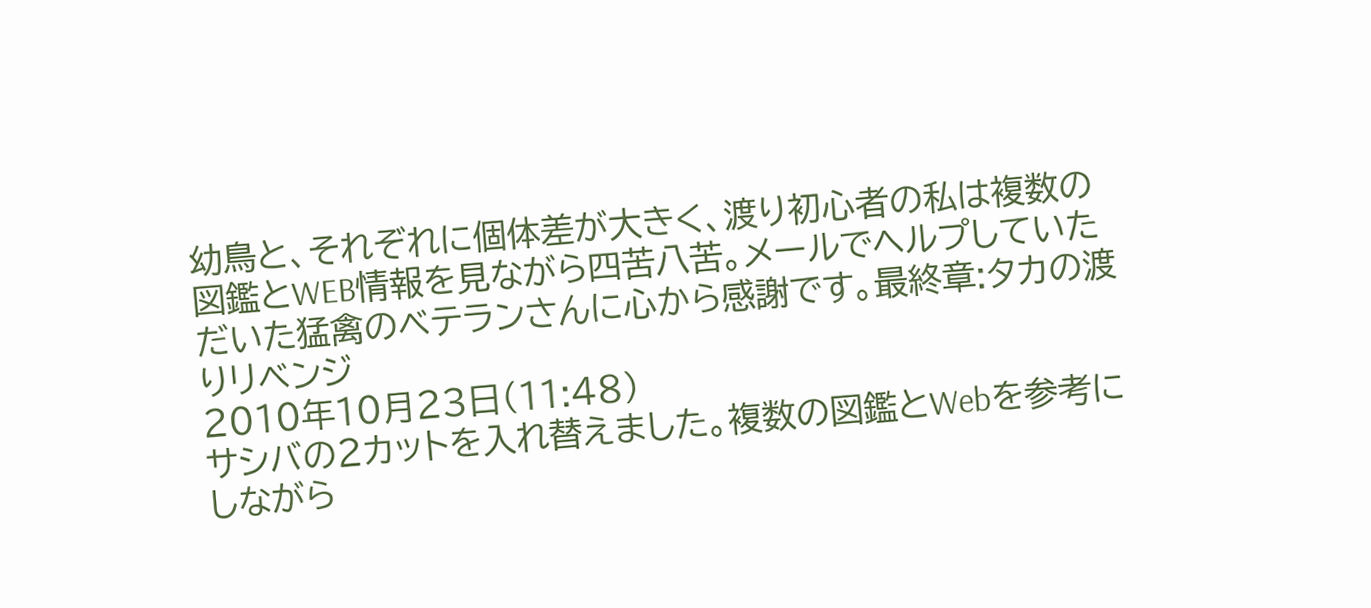幼鳥と、それぞれに個体差が大きく、渡り初心者の私は複数の図鑑とWEB情報を見ながら四苦八苦。メールでヘルプしていただいた猛禽のベテランさんに心から感謝です。最終章:タカの渡りリベンジ
2010年10月23日(11:48)
サシバの2カットを入れ替えました。複数の図鑑とWebを参考にしながら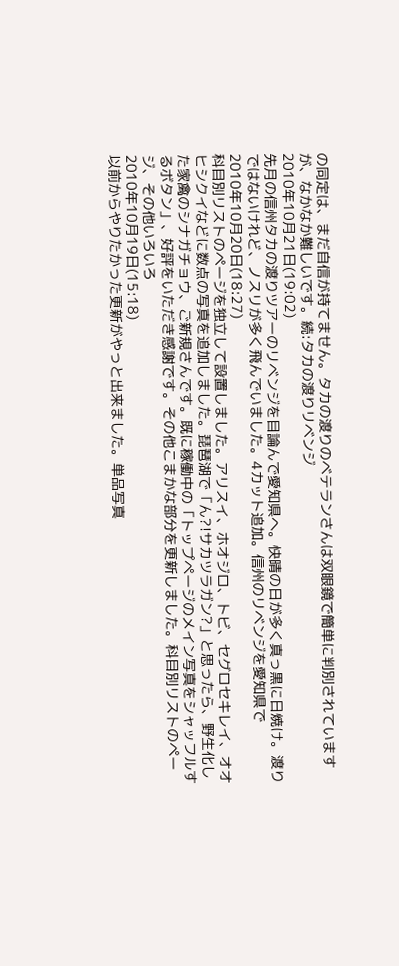の同定は、まだ自信が持てません。タカの渡りのベテランさんは双眼鏡で簡単に判別されていますが、なかなか難しいです。続:タカの渡りリベンジ
2010年10月21日(19:02)
先月の信州タカの渡りツアーのリベンジを目論んで愛知県へ。快晴の日が多く真っ黒に日焼け。渡りではないけれど、ノスリが多く飛んでいました。4カット追加。信州のリベンジを愛知県で
2010年10月20日(18:27)
科目別リストのページを独立して設置しました。アリスイ、ホオジロ、トビ、セグロセキレイ、オオヒシクイなどに数点の写真を追加しました。琵琶湖で「ん?!サカツラガン?」と思ったら、野生化した家禽のシナガチョウ、ご新規さんです。既に稼働中の「トップページのメイン写真をシャッフルするボタン」、好評をいただき感謝です。その他こまかな部分を更新しました。科目別リストのページ、その他いろいろ
2010年10月19日(15:18)
以前からやりたかった更新がやっと出来ました。単品写真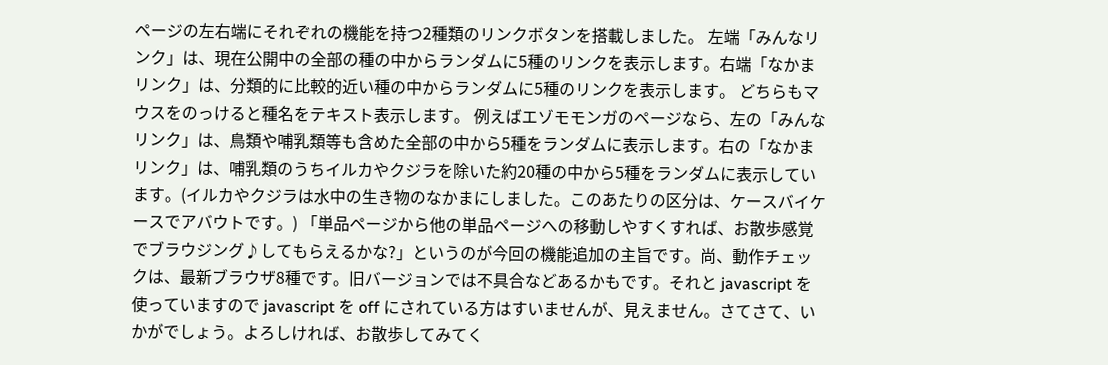ページの左右端にそれぞれの機能を持つ2種類のリンクボタンを搭載しました。 左端「みんなリンク」は、現在公開中の全部の種の中からランダムに5種のリンクを表示します。右端「なかまリンク」は、分類的に比較的近い種の中からランダムに5種のリンクを表示します。 どちらもマウスをのっけると種名をテキスト表示します。 例えばエゾモモンガのページなら、左の「みんなリンク」は、鳥類や哺乳類等も含めた全部の中から5種をランダムに表示します。右の「なかまリンク」は、哺乳類のうちイルカやクジラを除いた約20種の中から5種をランダムに表示しています。(イルカやクジラは水中の生き物のなかまにしました。このあたりの区分は、ケースバイケースでアバウトです。) 「単品ページから他の単品ページへの移動しやすくすれば、お散歩感覚でブラウジング♪してもらえるかな?」というのが今回の機能追加の主旨です。尚、動作チェックは、最新ブラウザ8種です。旧バージョンでは不具合などあるかもです。それと javascript を使っていますので javascript を off にされている方はすいませんが、見えません。さてさて、いかがでしょう。よろしければ、お散歩してみてく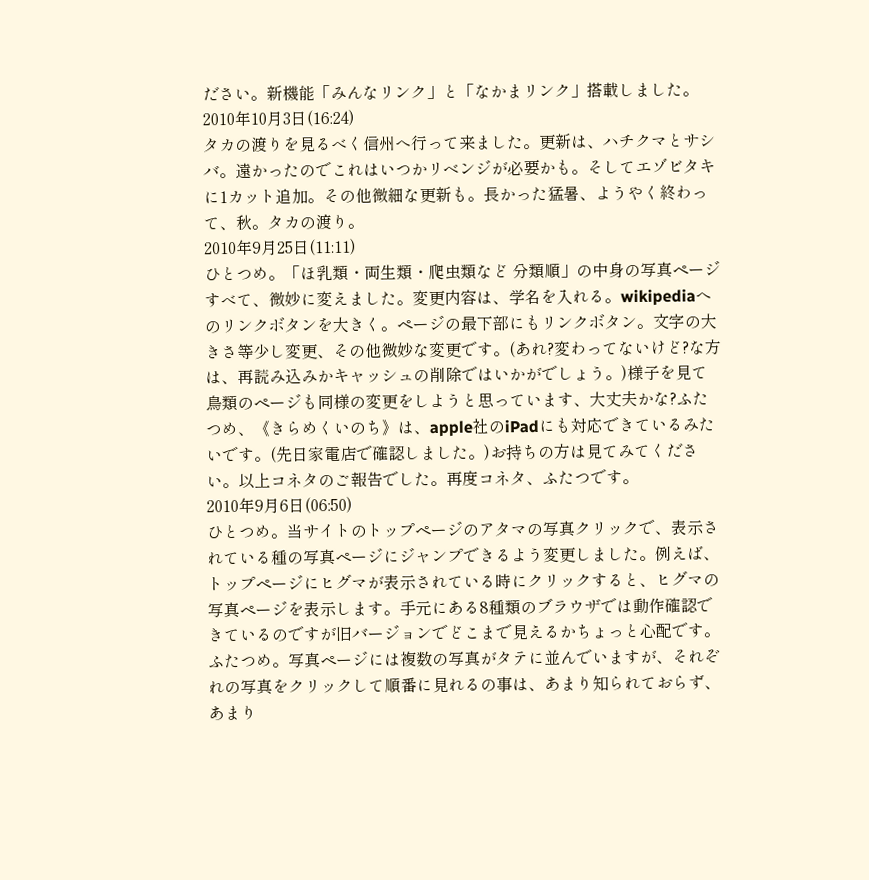ださい。新機能「みんなリンク」と「なかまリンク」搭載しました。
2010年10月3日(16:24)
タカの渡りを見るべく信州へ行って来ました。更新は、ハチクマとサシバ。遠かったのでこれはいつかリベンジが必要かも。そしてエゾビタキに1カット追加。その他微細な更新も。長かった猛暑、ようやく終わって、秋。タカの渡り。
2010年9月25日(11:11)
ひとつめ。「ほ乳類・両生類・爬虫類など 分類順」の中身の写真ページすべて、微妙に変えました。変更内容は、学名を入れる。wikipediaへのリンクボタンを大きく。ページの最下部にもリンクボタン。文字の大きさ等少し変更、その他微妙な変更です。(あれ?変わってないけど?な方は、再読み込みかキャッシュの削除ではいかがでしょう。)様子を見て鳥類のページも同様の変更をしようと思っています、大丈夫かな?ふたつめ、《きらめくいのち》は、apple社のiPadにも対応できているみたいです。(先日家電店で確認しました。)お持ちの方は見てみてください。以上コネタのご報告でした。再度コネタ、ふたつです。
2010年9月6日(06:50)
ひとつめ。当サイトのトップページのアタマの写真クリックで、表示されている種の写真ページにジャンプできるよう変更しました。例えば、トップページにヒグマが表示されている時にクリックすると、ヒグマの写真ページを表示します。手元にある8種類のブラウザでは動作確認できているのですが旧バージョンでどこまで見えるかちょっと心配です。ふたつめ。写真ページには複数の写真がタテに並んでいますが、それぞれの写真をクリックして順番に見れるの事は、あまり知られておらず、あまり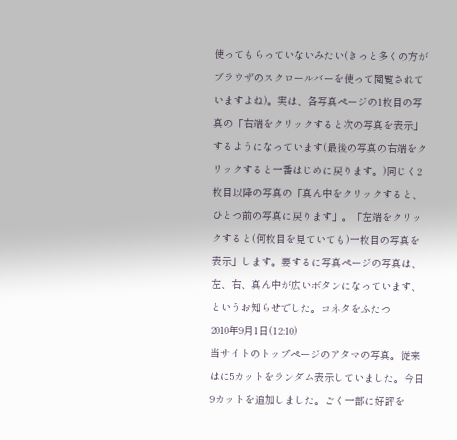使ってもらっていないみたい(きっと多くの方がブラウザのスクロールバーを使って閲覧されていますよね)。実は、各写真ページの1枚目の写真の「右端をクリックすると次の写真を表示」するようになっています(最後の写真の右端をクリックすると一番はじめに戻ります。)同じく2枚目以降の写真の「真ん中をクリックすると、ひとつ前の写真に戻ります」。「左端をクリックすると(何枚目を見ていても)一枚目の写真を表示」します。要するに写真ページの写真は、左、右、真ん中が広いボタンになっています、というお知らせでした。コネタをふたつ
2010年9月1日(12:10)
当サイトのトップページのアタマの写真。従来はに5カットをランダム表示していました。今日9カットを追加しました。ごく一部に好評を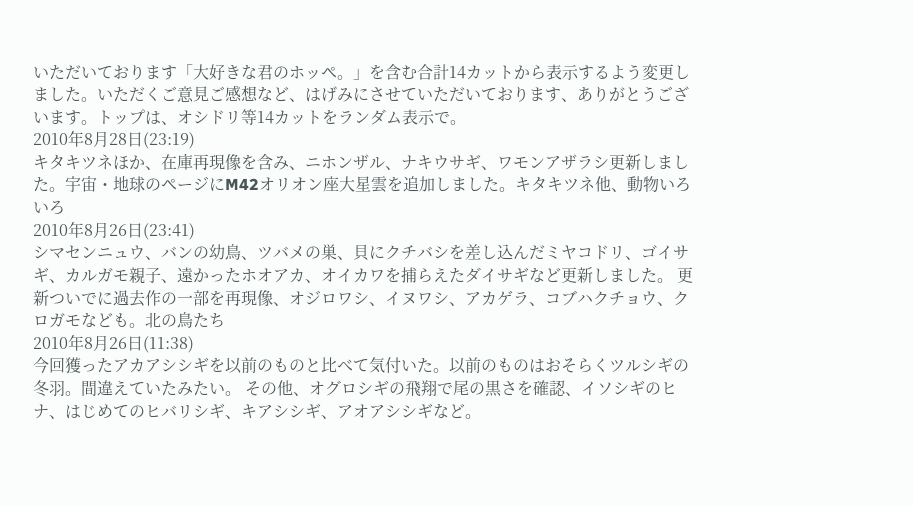いただいております「大好きな君のホッペ。」を含む合計14カットから表示するよう変更しました。いただくご意見ご感想など、はげみにさせていただいております、ありがとうございます。トップは、オシドリ等14カットをランダム表示で。
2010年8月28日(23:19)
キタキツネほか、在庫再現像を含み、ニホンザル、ナキウサギ、ワモンアザラシ更新しました。宇宙・地球のページにM42オリオン座大星雲を追加しました。キタキツネ他、動物いろいろ
2010年8月26日(23:41)
シマセンニュウ、バンの幼鳥、ツバメの巣、貝にクチバシを差し込んだミヤコドリ、ゴイサギ、カルガモ親子、遠かったホオアカ、オイカワを捕らえたダイサギなど更新しました。 更新ついでに過去作の一部を再現像、オジロワシ、イヌワシ、アカゲラ、コブハクチョウ、クロガモなども。北の鳥たち
2010年8月26日(11:38)
今回獲ったアカアシシギを以前のものと比べて気付いた。以前のものはおそらくツルシギの冬羽。間違えていたみたい。 その他、オグロシギの飛翔で尾の黒さを確認、イソシギのヒナ、はじめてのヒバリシギ、キアシシギ、アオアシシギなど。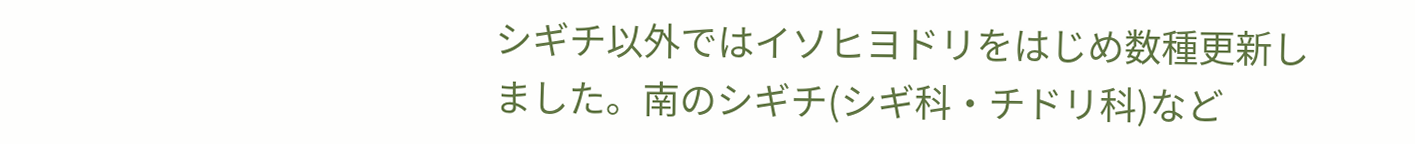シギチ以外ではイソヒヨドリをはじめ数種更新しました。南のシギチ(シギ科・チドリ科)など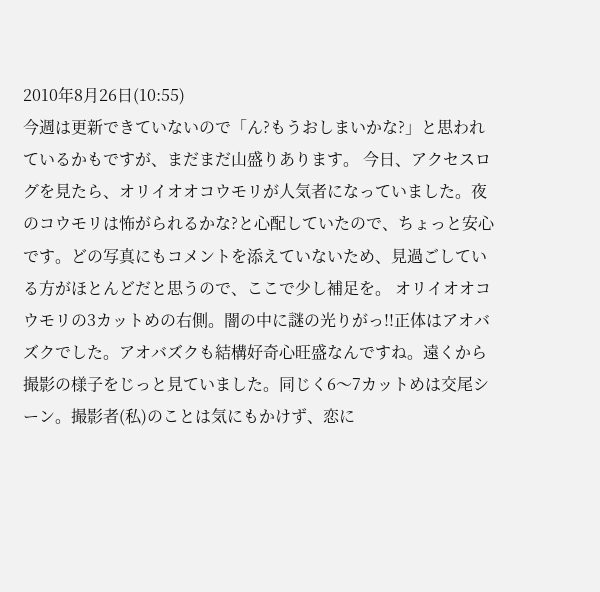2010年8月26日(10:55)
今週は更新できていないので「ん?もうおしまいかな?」と思われているかもですが、まだまだ山盛りあります。 今日、アクセスログを見たら、オリイオオコウモリが人気者になっていました。夜のコウモリは怖がられるかな?と心配していたので、ちょっと安心です。どの写真にもコメントを添えていないため、見過ごしている方がほとんどだと思うので、ここで少し補足を。 オリイオオコウモリの3カットめの右側。闇の中に謎の光りがっ!!正体はアオバズクでした。アオバズクも結構好奇心旺盛なんですね。遠くから撮影の様子をじっと見ていました。同じく6〜7カットめは交尾シーン。撮影者(私)のことは気にもかけず、恋に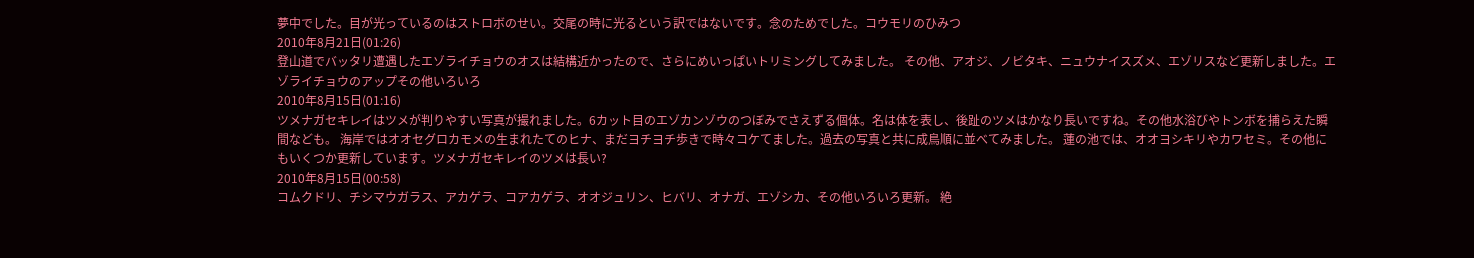夢中でした。目が光っているのはストロボのせい。交尾の時に光るという訳ではないです。念のためでした。コウモリのひみつ
2010年8月21日(01:26)
登山道でバッタリ遭遇したエゾライチョウのオスは結構近かったので、さらにめいっぱいトリミングしてみました。 その他、アオジ、ノビタキ、ニュウナイスズメ、エゾリスなど更新しました。エゾライチョウのアップその他いろいろ
2010年8月15日(01:16)
ツメナガセキレイはツメが判りやすい写真が撮れました。6カット目のエゾカンゾウのつぼみでさえずる個体。名は体を表し、後趾のツメはかなり長いですね。その他水浴びやトンボを捕らえた瞬間なども。 海岸ではオオセグロカモメの生まれたてのヒナ、まだヨチヨチ歩きで時々コケてました。過去の写真と共に成鳥順に並べてみました。 蓮の池では、オオヨシキリやカワセミ。その他にもいくつか更新しています。ツメナガセキレイのツメは長い?
2010年8月15日(00:58)
コムクドリ、チシマウガラス、アカゲラ、コアカゲラ、オオジュリン、ヒバリ、オナガ、エゾシカ、その他いろいろ更新。 絶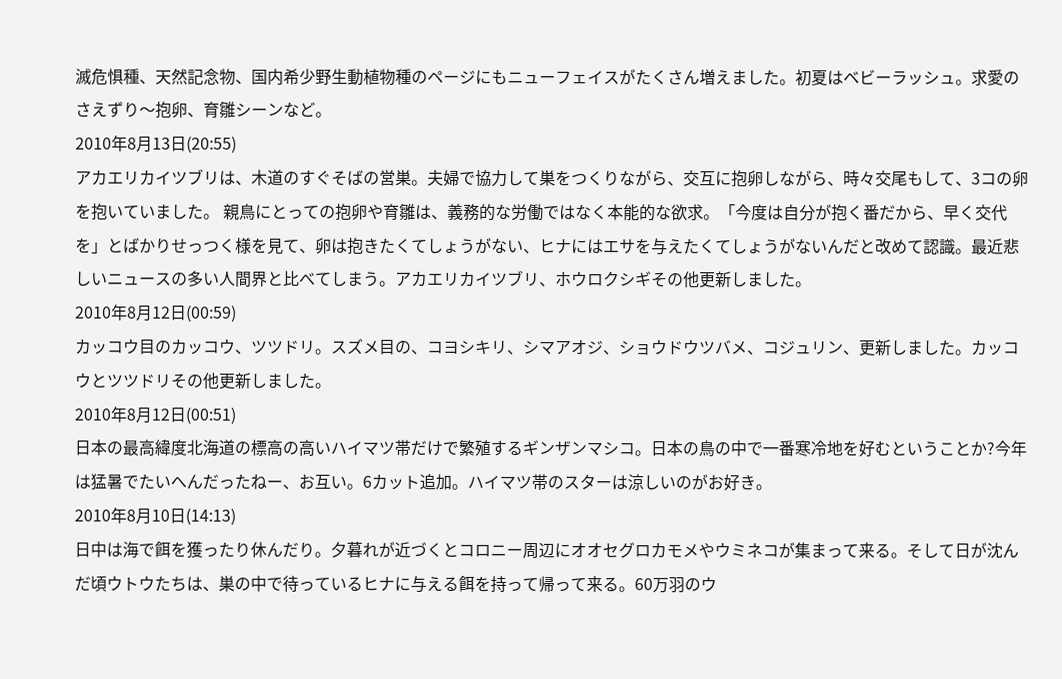滅危惧種、天然記念物、国内希少野生動植物種のページにもニューフェイスがたくさん増えました。初夏はベビーラッシュ。求愛のさえずり〜抱卵、育雛シーンなど。
2010年8月13日(20:55)
アカエリカイツブリは、木道のすぐそばの営巣。夫婦で協力して巣をつくりながら、交互に抱卵しながら、時々交尾もして、3コの卵を抱いていました。 親鳥にとっての抱卵や育雛は、義務的な労働ではなく本能的な欲求。「今度は自分が抱く番だから、早く交代を」とばかりせっつく様を見て、卵は抱きたくてしょうがない、ヒナにはエサを与えたくてしょうがないんだと改めて認識。最近悲しいニュースの多い人間界と比べてしまう。アカエリカイツブリ、ホウロクシギその他更新しました。
2010年8月12日(00:59)
カッコウ目のカッコウ、ツツドリ。スズメ目の、コヨシキリ、シマアオジ、ショウドウツバメ、コジュリン、更新しました。カッコウとツツドリその他更新しました。
2010年8月12日(00:51)
日本の最高緯度北海道の標高の高いハイマツ帯だけで繁殖するギンザンマシコ。日本の鳥の中で一番寒冷地を好むということか?今年は猛暑でたいへんだったねー、お互い。6カット追加。ハイマツ帯のスターは涼しいのがお好き。
2010年8月10日(14:13)
日中は海で餌を獲ったり休んだり。夕暮れが近づくとコロニー周辺にオオセグロカモメやウミネコが集まって来る。そして日が沈んだ頃ウトウたちは、巣の中で待っているヒナに与える餌を持って帰って来る。60万羽のウ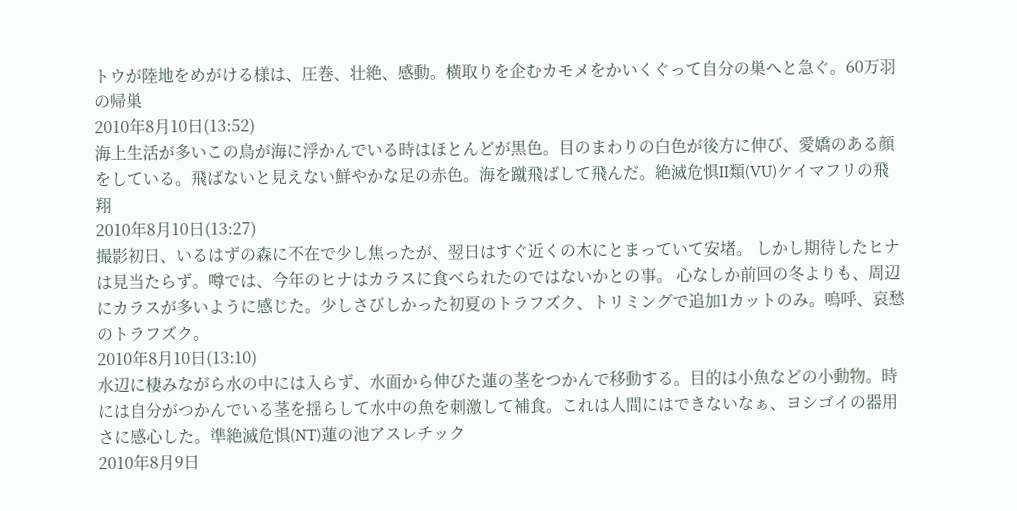トウが陸地をめがける様は、圧巻、壮絶、感動。横取りを企むカモメをかいくぐって自分の巣へと急ぐ。60万羽の帰巣
2010年8月10日(13:52)
海上生活が多いこの鳥が海に浮かんでいる時はほとんどが黒色。目のまわりの白色が後方に伸び、愛嬌のある顔をしている。飛ばないと見えない鮮やかな足の赤色。海を蹴飛ばして飛んだ。絶滅危惧II類(VU)ケイマフリの飛翔
2010年8月10日(13:27)
撮影初日、いるはずの森に不在で少し焦ったが、翌日はすぐ近くの木にとまっていて安堵。 しかし期待したヒナは見当たらず。噂では、今年のヒナはカラスに食べられたのではないかとの事。 心なしか前回の冬よりも、周辺にカラスが多いように感じた。少しさびしかった初夏のトラフズク、トリミングで追加1カットのみ。嗚呼、哀愁のトラフズク。
2010年8月10日(13:10)
水辺に棲みながら水の中には入らず、水面から伸びた蓮の茎をつかんで移動する。目的は小魚などの小動物。時には自分がつかんでいる茎を揺らして水中の魚を刺激して補食。これは人間にはできないなぁ、ヨシゴイの器用さに感心した。準絶滅危惧(NT)蓮の池アスレチック
2010年8月9日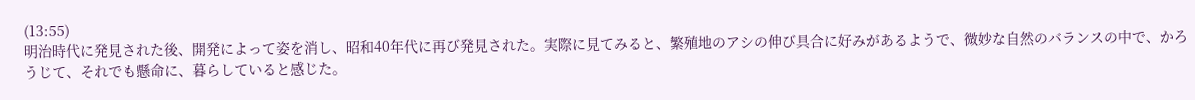(13:55)
明治時代に発見された後、開発によって姿を消し、昭和40年代に再び発見された。実際に見てみると、繁殖地のアシの伸び具合に好みがあるようで、微妙な自然のバランスの中で、かろうじて、それでも懸命に、暮らしていると感じた。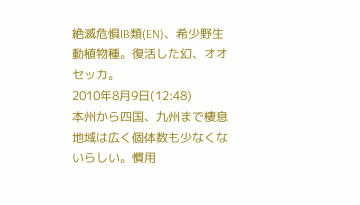絶滅危惧IB類(EN)、希少野生動植物種。復活した幻、オオセッカ。
2010年8月9日(12:48)
本州から四国、九州まで棲息地域は広く個体数も少なくないらしい。慣用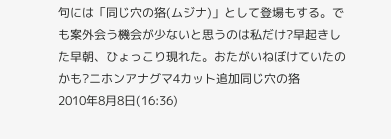句には「同じ穴の狢(ムジナ)」として登場もする。でも案外会う機会が少ないと思うのは私だけ?早起きした早朝、ひょっこり現れた。おたがいねぼけていたのかも?ニホンアナグマ4カット追加同じ穴の狢
2010年8月8日(16:36)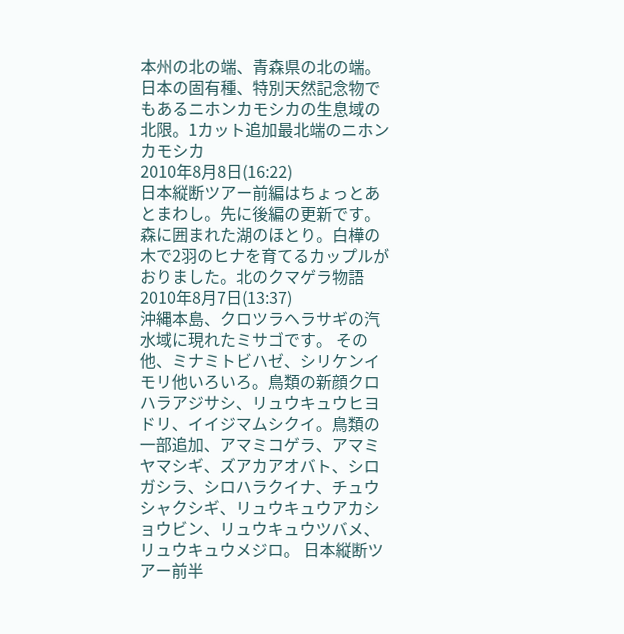本州の北の端、青森県の北の端。日本の固有種、特別天然記念物でもあるニホンカモシカの生息域の北限。1カット追加最北端のニホンカモシカ
2010年8月8日(16:22)
日本縦断ツアー前編はちょっとあとまわし。先に後編の更新です。 森に囲まれた湖のほとり。白樺の木で2羽のヒナを育てるカップルがおりました。北のクマゲラ物語
2010年8月7日(13:37)
沖縄本島、クロツラヘラサギの汽水域に現れたミサゴです。 その他、ミナミトビハゼ、シリケンイモリ他いろいろ。鳥類の新顔クロハラアジサシ、リュウキュウヒヨドリ、イイジマムシクイ。鳥類の一部追加、アマミコゲラ、アマミヤマシギ、ズアカアオバト、シロガシラ、シロハラクイナ、チュウシャクシギ、リュウキュウアカショウビン、リュウキュウツバメ、リュウキュウメジロ。 日本縦断ツアー前半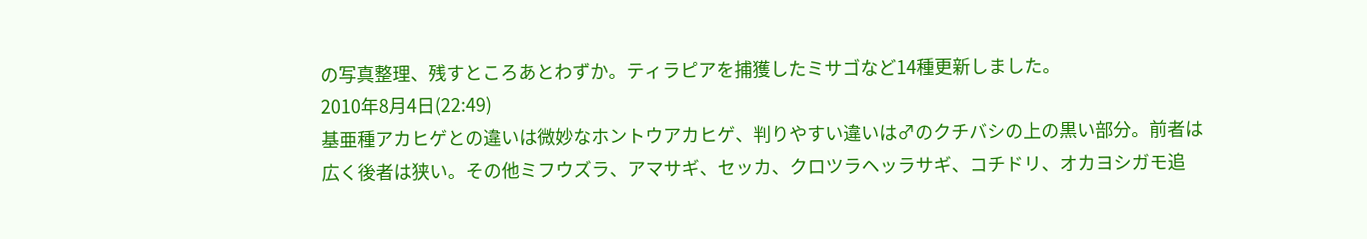の写真整理、残すところあとわずか。ティラピアを捕獲したミサゴなど14種更新しました。
2010年8月4日(22:49)
基亜種アカヒゲとの違いは微妙なホントウアカヒゲ、判りやすい違いは♂のクチバシの上の黒い部分。前者は広く後者は狭い。その他ミフウズラ、アマサギ、セッカ、クロツラヘッラサギ、コチドリ、オカヨシガモ追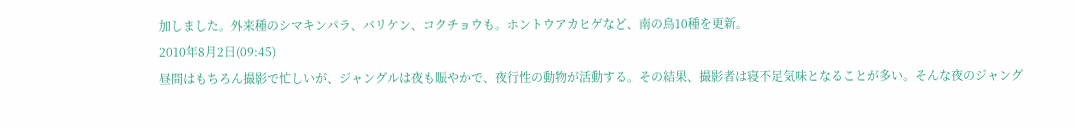加しました。外来種のシマキンパラ、バリケン、コクチョウも。ホントウアカヒゲなど、南の鳥10種を更新。
2010年8月2日(09:45)
昼間はもちろん撮影で忙しいが、ジャングルは夜も賑やかで、夜行性の動物が活動する。その結果、撮影者は寝不足気味となることが多い。そんな夜のジャング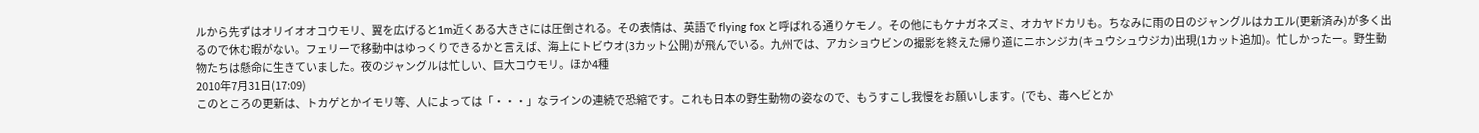ルから先ずはオリイオオコウモリ、翼を広げると1m近くある大きさには圧倒される。その表情は、英語で flying fox と呼ばれる通りケモノ。その他にもケナガネズミ、オカヤドカリも。ちなみに雨の日のジャングルはカエル(更新済み)が多く出るので休む暇がない。フェリーで移動中はゆっくりできるかと言えば、海上にトビウオ(3カット公開)が飛んでいる。九州では、アカショウビンの撮影を終えた帰り道にニホンジカ(キュウシュウジカ)出現(1カット追加)。忙しかったー。野生動物たちは懸命に生きていました。夜のジャングルは忙しい、巨大コウモリ。ほか4種
2010年7月31日(17:09)
このところの更新は、トカゲとかイモリ等、人によっては「・・・」なラインの連続で恐縮です。これも日本の野生動物の姿なので、もうすこし我慢をお願いします。(でも、毒ヘビとか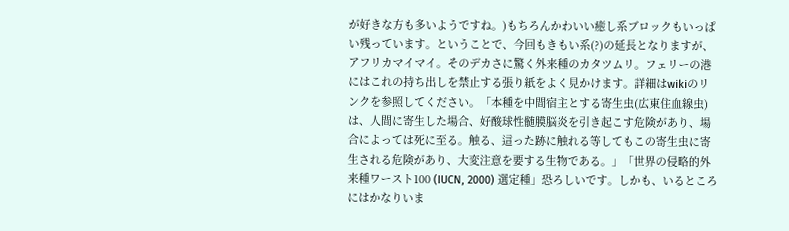が好きな方も多いようですね。)もちろんかわいい癒し系ブロックもいっぱい残っています。ということで、今回もきもい系(?)の延長となりますが、アフリカマイマイ。そのデカさに驚く外来種のカタツムリ。フェリーの港にはこれの持ち出しを禁止する張り紙をよく見かけます。詳細はwikiのリンクを参照してください。「本種を中間宿主とする寄生虫(広東住血線虫)は、人間に寄生した場合、好酸球性髄膜脳炎を引き起こす危険があり、場合によっては死に至る。触る、這った跡に触れる等してもこの寄生虫に寄生される危険があり、大変注意を要する生物である。」「世界の侵略的外来種ワースト100 (IUCN, 2000) 選定種」恐ろしいです。しかも、いるところにはかなりいま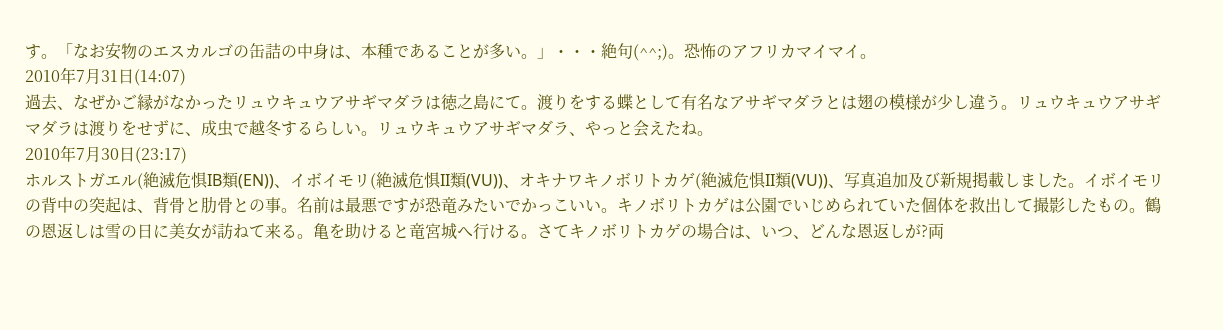す。「なお安物のエスカルゴの缶詰の中身は、本種であることが多い。」・・・絶句(^^;)。恐怖のアフリカマイマイ。
2010年7月31日(14:07)
過去、なぜかご縁がなかったリュウキュウアサギマダラは徳之島にて。渡りをする蝶として有名なアサギマダラとは翅の模様が少し違う。リュウキュウアサギマダラは渡りをせずに、成虫で越冬するらしい。リュウキュウアサギマダラ、やっと会えたね。
2010年7月30日(23:17)
ホルストガエル(絶滅危惧IB類(EN))、イボイモリ(絶滅危惧II類(VU))、オキナワキノボリトカゲ(絶滅危惧II類(VU))、写真追加及び新規掲載しました。イボイモリの背中の突起は、背骨と肋骨との事。名前は最悪ですが恐竜みたいでかっこいい。キノボリトカゲは公園でいじめられていた個体を救出して撮影したもの。鶴の恩返しは雪の日に美女が訪ねて来る。亀を助けると竜宮城へ行ける。さてキノボリトカゲの場合は、いつ、どんな恩返しが?両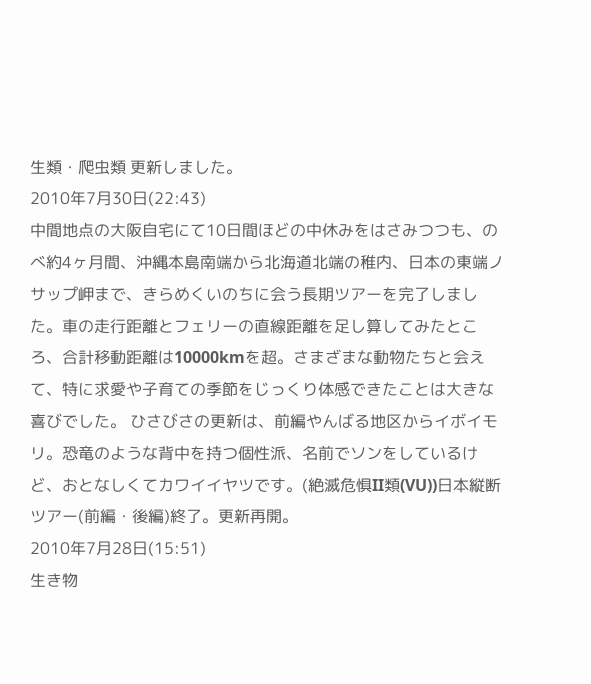生類・爬虫類 更新しました。
2010年7月30日(22:43)
中間地点の大阪自宅にて10日間ほどの中休みをはさみつつも、のべ約4ヶ月間、沖縄本島南端から北海道北端の稚内、日本の東端ノサップ岬まで、きらめくいのちに会う長期ツアーを完了しました。車の走行距離とフェリーの直線距離を足し算してみたところ、合計移動距離は10000kmを超。さまざまな動物たちと会えて、特に求愛や子育ての季節をじっくり体感できたことは大きな喜びでした。 ひさびさの更新は、前編やんばる地区からイボイモリ。恐竜のような背中を持つ個性派、名前でソンをしているけど、おとなしくてカワイイヤツです。(絶滅危惧II類(VU))日本縦断ツアー(前編・後編)終了。更新再開。
2010年7月28日(15:51)
生き物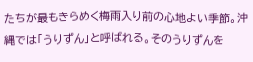たちが最もきらめく梅雨入り前の心地よい季節。沖縄では「うりずん」と呼ばれる。そのうりずんを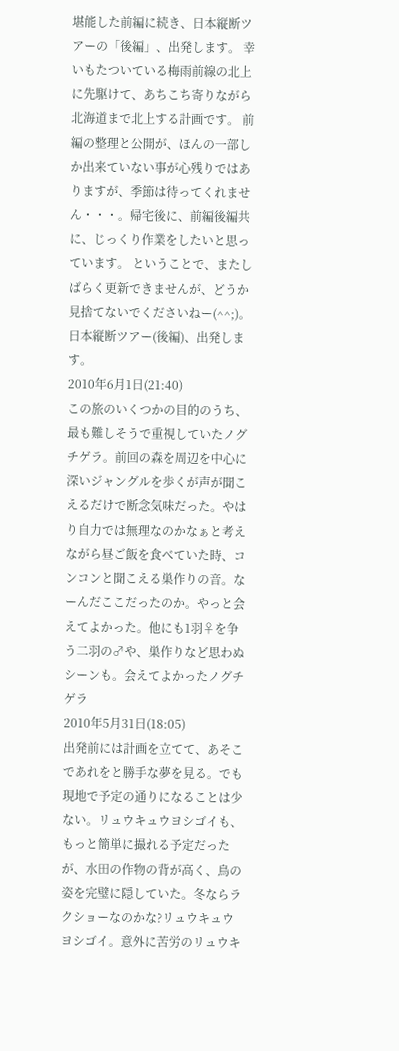堪能した前編に続き、日本縦断ツアーの「後編」、出発します。 幸いもたついている梅雨前線の北上に先駆けて、あちこち寄りながら北海道まで北上する計画です。 前編の整理と公開が、ほんの一部しか出来ていない事が心残りではありますが、季節は待ってくれません・・・。帰宅後に、前編後編共に、じっくり作業をしたいと思っています。 ということで、またしばらく更新できませんが、どうか見捨てないでくださいねー(^^;)。日本縦断ツアー(後編)、出発します。
2010年6月1日(21:40)
この旅のいくつかの目的のうち、最も難しそうで重視していたノグチゲラ。前回の森を周辺を中心に深いジャングルを歩くが声が聞こえるだけで断念気味だった。やはり自力では無理なのかなぁと考えながら昼ご飯を食べていた時、コンコンと聞こえる巣作りの音。なーんだここだったのか。やっと会えてよかった。他にも1羽♀を争う二羽の♂や、巣作りなど思わぬシーンも。会えてよかったノグチゲラ
2010年5月31日(18:05)
出発前には計画を立てて、あそこであれをと勝手な夢を見る。でも現地で予定の通りになることは少ない。リュウキュウヨシゴイも、もっと簡単に撮れる予定だったが、水田の作物の背が高く、鳥の姿を完璧に隠していた。冬ならラクショーなのかな?リュウキュウヨシゴイ。意外に苦労のリュウキ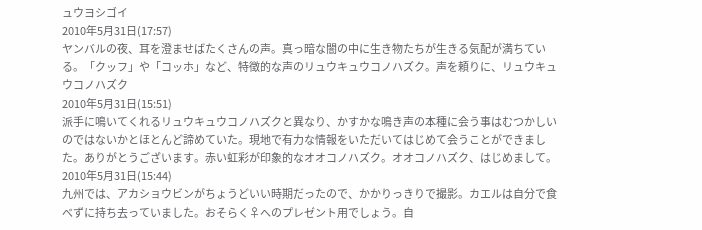ュウヨシゴイ
2010年5月31日(17:57)
ヤンバルの夜、耳を澄ませばたくさんの声。真っ暗な闇の中に生き物たちが生きる気配が満ちている。「クッフ」や「コッホ」など、特徴的な声のリュウキュウコノハズク。声を頼りに、リュウキュウコノハズク
2010年5月31日(15:51)
派手に鳴いてくれるリュウキュウコノハズクと異なり、かすかな鳴き声の本種に会う事はむつかしいのではないかとほとんど諦めていた。現地で有力な情報をいただいてはじめて会うことができました。ありがとうございます。赤い虹彩が印象的なオオコノハズク。オオコノハズク、はじめまして。
2010年5月31日(15:44)
九州では、アカショウビンがちょうどいい時期だったので、かかりっきりで撮影。カエルは自分で食べずに持ち去っていました。おそらく♀へのプレゼント用でしょう。自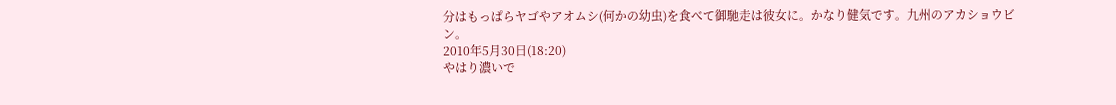分はもっぱらヤゴやアオムシ(何かの幼虫)を食べて御馳走は彼女に。かなり健気です。九州のアカショウビン。
2010年5月30日(18:20)
やはり濃いで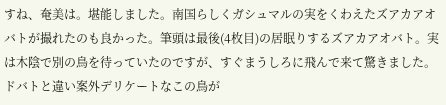すね、奄美は。堪能しました。南国らしくガシュマルの実をくわえたズアカアオバトが撮れたのも良かった。筆頭は最後(4枚目)の居眠りするズアカアオバト。実は木陰で別の鳥を待っていたのですが、すぐまうしろに飛んで来て驚きました。ドバトと違い案外デリケートなこの鳥が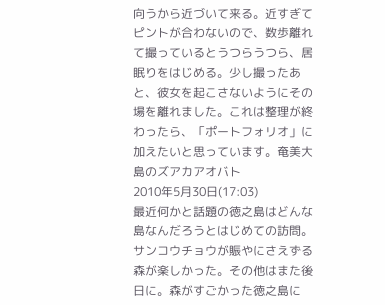向うから近づいて来る。近すぎてピントが合わないので、数歩離れて撮っているとうつらうつら、居眠りをはじめる。少し撮ったあと、彼女を起こさないようにその場を離れました。これは整理が終わったら、「ポートフォリオ」に加えたいと思っています。奄美大島のズアカアオバト
2010年5月30日(17:03)
最近何かと話題の徳之島はどんな島なんだろうとはじめての訪問。サンコウチョウが賑やにさえずる森が楽しかった。その他はまた後日に。森がすごかった徳之島に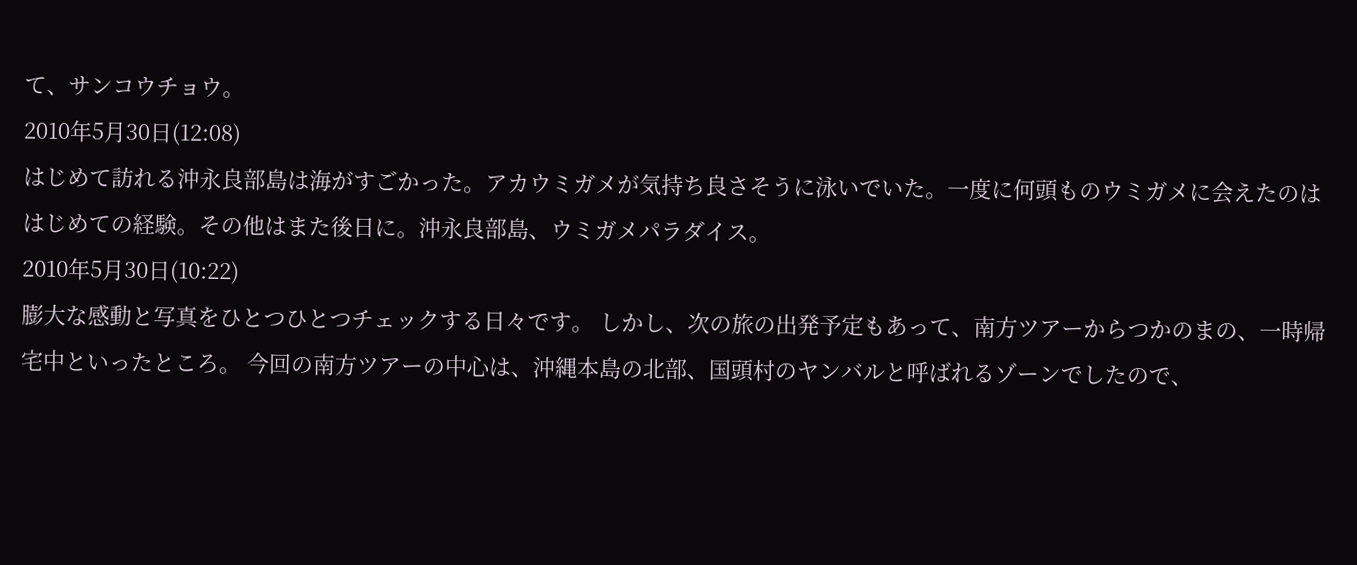て、サンコウチョウ。
2010年5月30日(12:08)
はじめて訪れる沖永良部島は海がすごかった。アカウミガメが気持ち良さそうに泳いでいた。一度に何頭ものウミガメに会えたのははじめての経験。その他はまた後日に。沖永良部島、ウミガメパラダイス。
2010年5月30日(10:22)
膨大な感動と写真をひとつひとつチェックする日々です。 しかし、次の旅の出発予定もあって、南方ツアーからつかのまの、一時帰宅中といったところ。 今回の南方ツアーの中心は、沖縄本島の北部、国頭村のヤンバルと呼ばれるゾーンでしたので、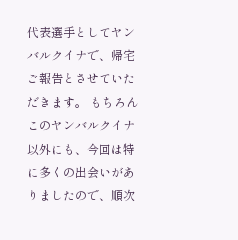代表選手としてヤンバルクイナで、帰宅ご報告とさせていただきます。 もちろんこのヤンバルクイナ以外にも、今回は特に多くの出会いがありましたので、順次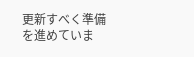更新すべく準備を進めていま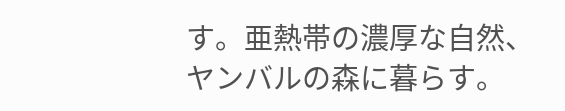す。亜熱帯の濃厚な自然、ヤンバルの森に暮らす。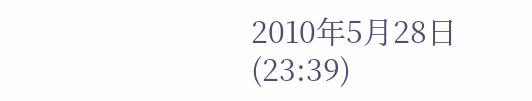2010年5月28日(23:39)